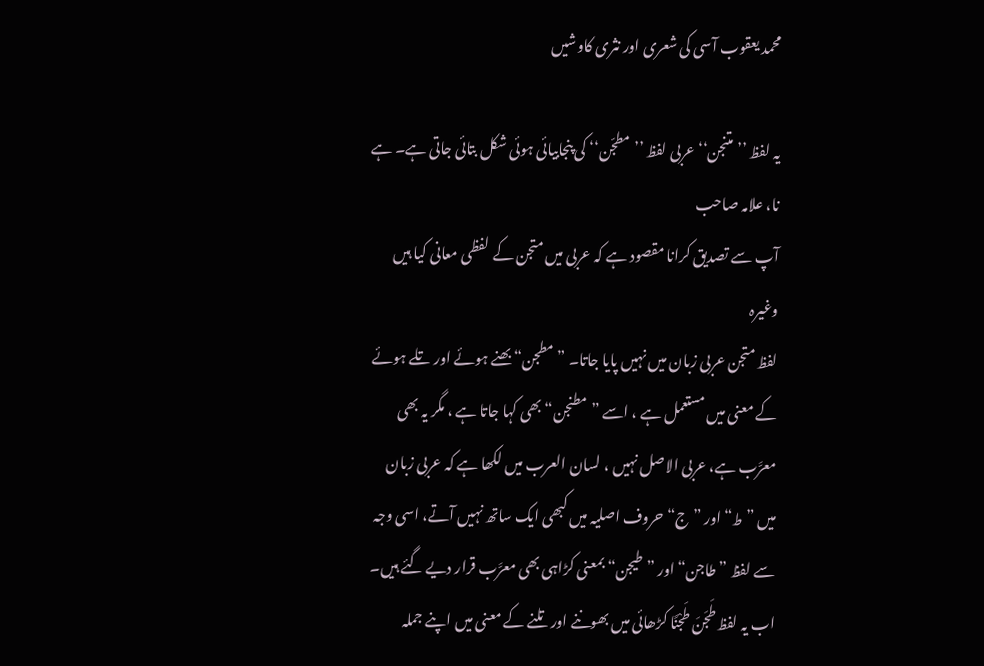محمد یعقوب آسی کی شعری اور نثری کاوشیں

یہ لفظ ’’متنجن‘‘ عربی لفظ ’’مطجّن‘‘ کی پنجابیائی ہوئی شکل بتائی جاتی ہے۔ ہے نا، علامہ صاحب
آپ سے تصدیق کرانا مقصود ہے کہ عربی میں متجن کے لفظی معانی کیا ہیں وغیرہ
لفظ متجن عربی زبان میں نہیں پایا جاتا۔ ”مطجن“ بھنے ہوئے اور تلے ہوئے کے معنی میں مستعمل ہے ، اسے ”مطنجن“ بھی کہا جاتا ہے ، مگر یہ بھی معرَّب ہے، عربی الاصل نہیں ، لسان العرب میں لکھا ہے کہ عربی زبان میں ”ط“ اور ”ج“ حروف اصلیہ میں کبھی ایک ساتھ نہیں آتے، اسی وجہ سے لفظ ”طاجن“ اور ”طیجن“ بمعنی کڑاہی بھی معرَّب قرار دیے گئے ہیں۔ اب یہ لفظ طَجَنَ طَجْنًا کڑھائی میں بھوننے اور تلنے کے معنی میں اپنے جملہ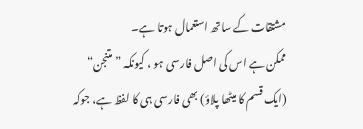مشتقات کے ساتھ استعمال ہوتا ہے۔
ممکن ہے اس کی اصل فارسی ہو ، کیونکہ ”متنجن“ (ایک قسم کا میٹھا پلاؤ) بھی فارسی ہی کا لفظ ہے، جوکہ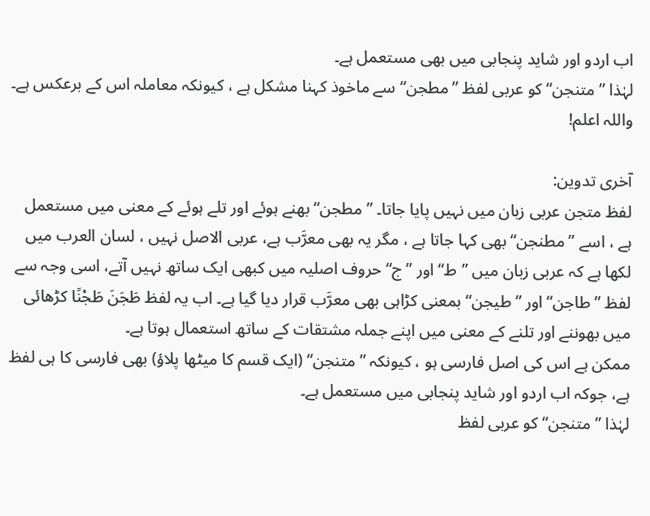اب اردو اور شاید پنجابی میں بھی مستعمل ہے۔
لہٰذا ”متنجن“ کو عربی لفظ ”مطجن“ سے ماخوذ کہنا مشکل ہے ، کیونکہ معاملہ اس کے برعکس ہے۔ واللہ اعلم!

آخری تدوین:
لفظ متجن عربی زبان میں نہیں پایا جاتا۔ ”مطجن“ بھنے ہوئے اور تلے ہوئے کے معنی میں مستعمل ہے ، اسے ”مطنجن“ بھی کہا جاتا ہے ، مگر یہ بھی معرَّب ہے، عربی الاصل نہیں ، لسان العرب میں لکھا ہے کہ عربی زبان میں ”ط“ اور ”ج“ حروف اصلیہ میں کبھی ایک ساتھ نہیں آتے، اسی وجہ سے لفظ ”طاجن“ اور ”طیجن“ بمعنی کڑاہی بھی معرَّب قرار دیا گیا ہے۔ اب یہ لفظ طَجَنَ طَجْنًا کڑھائی میں بھوننے اور تلنے کے معنی میں اپنے جملہ مشتقات کے ساتھ استعمال ہوتا ہے۔
ممکن ہے اس کی اصل فارسی ہو ، کیونکہ ”متنجن“ (ایک قسم کا میٹھا پلاؤ) بھی فارسی کا ہی لفظ ہے، جوکہ اب اردو اور شاید پنجابی میں مستعمل ہے۔
لہٰذا ”متنجن“ کو عربی لفظ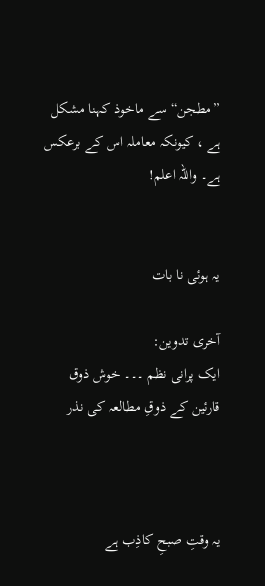”مطجن“ سے ماخوذ کہنا مشکل ہے ، کیونکہ معاملہ اس کے برعکس ہے۔ واللہ اعلم!


یہ ہوئی نا بات

آخری تدوین:
ایک پرانی نظم ۔۔۔ خوش ذوق قارئین کے ذوقِ مطالعہ کی نذر



یہ وقتِ صبحِ کاذِب ہے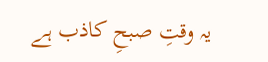یہ وقتِ صبحِ کاذب ہے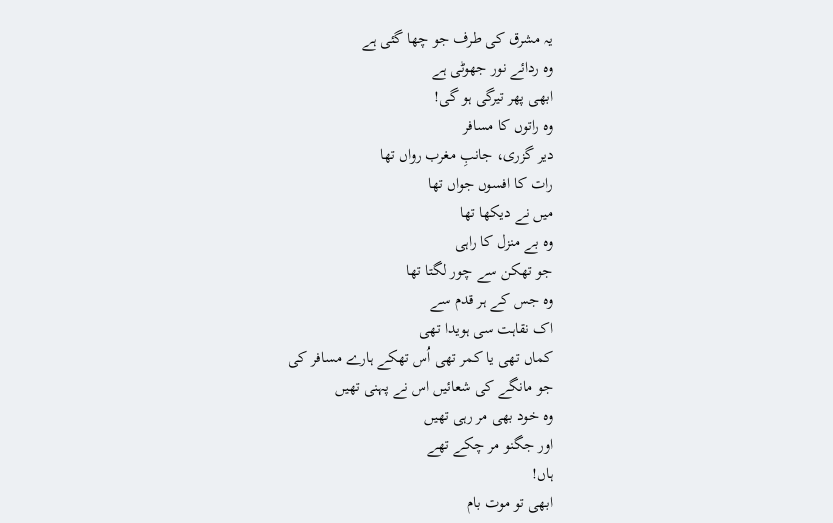یہ مشرق کی طرف جو چھا گئی ہے
وہ ردائے نور جھوٹی ہے
ابھی پھر تیرگی ہو گی!
وہ راتوں کا مسافر
دیر گزری، جانبِ مغرب رواں تھا
رات کا افسوں جواں تھا
میں نے دیکھا تھا
وہ بے منزل کا راہی
جو تھکن سے چور لگتا تھا
وہ جس کے ہر قدم سے
اک نقاہت سی ہویدا تھی
کماں تھی یا کمر تھی اُس تھکے ہارے مسافر کی
جو مانگے کی شعائیں اس نے پہنی تھیں
وہ خود بھی مر رہی تھیں
اور جگنو مر چکے تھے
ہاں!
ابھی تو موت بام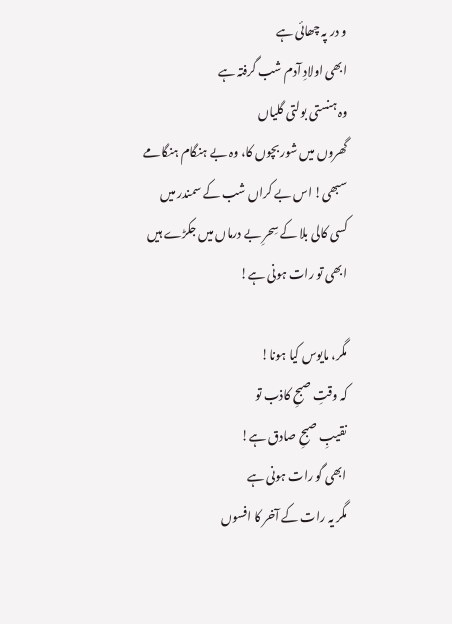و در پہ چھائی ہے
ابھی اولادِ آدم شب گرفتہ ہے
وہ ہنستی بولتی گلیاں
گھروں میں شور بچوں کا، وہ بے ہنگام ہنگامے
سبھی! اس بے کراں شب کے سمندر میں
کسی کالی بلا کے سِحرِ بے درماں میں جکڑے ہیں
ابھی تو رات ہونی ہے!

مگر، مایوس کیا ہونا!
کہ وقتِ صبحِ کاذب تو
نقیبِ صبحِ صادق ہے!
ابھی گو رات ہونی ہے
مگر یہ رات کے آخر کا افسوں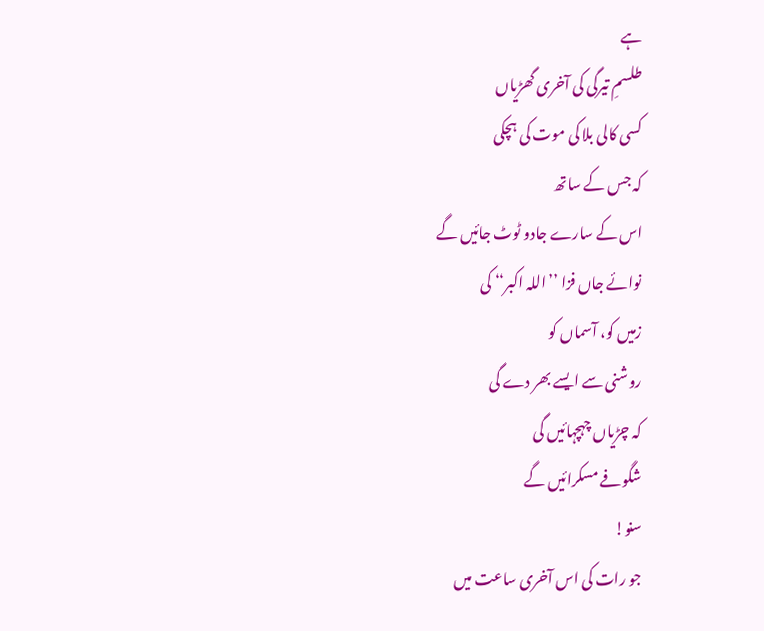ہے
طلسمِ تیرگی کی آخری گھڑیاں
کسی کالی بلا کی موت کی ہچکی
کہ جس کے ساتھ
اس کے سارے جادو ٹوٹ جائیں گے
نوائے جاں فزا ’’اللہ اکبر‘‘ کی
زمیں کو، آسماں کو
روشنی سے ایسے بھر دے گی
کہ چڑیاں چہچہائیں گی
شگوفے مسکرائیں گے
سنو!
جو رات کی اس آخری ساعت میں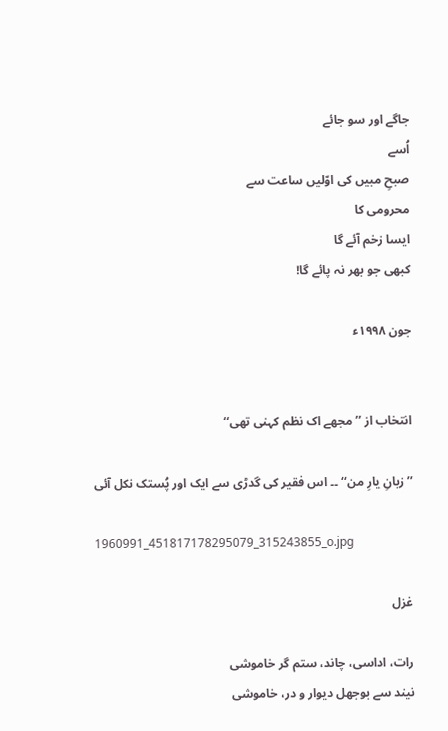جاگے اور سو جائے
اُسے
صبحِ مبیں کی اوّلیں ساعت سے
محرومی کا
ایسا زخم آئے گا
کبھی جو بھر نہ پائے گا!

جون ۱۹۹۸ء


انتخاب از ’’مجھے اک نظم کہنی تھی‘‘

’’زبانِ یارِ من‘‘ ۔۔ اس فقیر کی گدڑی سے ایک اور پُستک نکل آئی

1960991_451817178295079_315243855_o.jpg

غزل

رات، اداسی، چاند، ستم گر خاموشی
نیند سے بوجھل دیوار و در، خاموشی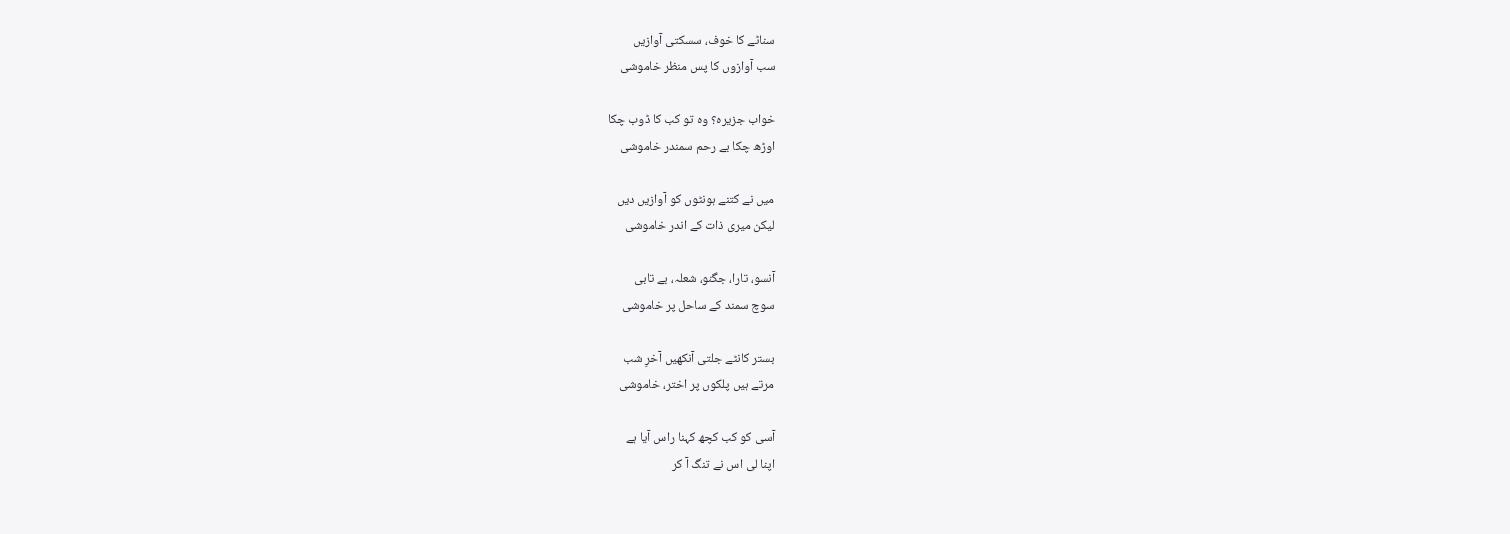سناٹے کا خوف، سسکتی آوازیں
سب آوازوں کا پس منظر خاموشی

خواب جزیرہ؟ وہ تو کب کا ڈوب چکا
اوڑھ چکا بے رحم سمندر خاموشی

میں نے کتنے ہونٹوں کو آوازیں دیں
لیکن میری ذات کے اندر خاموشی

آنسو، تارا، جگنو، شعلہ، بے تابی
سوچ سمند کے ساحل پر خاموشی

بستر کانٹے جلتی آنکھیں آخرِ شب
مرتے ہیں پلکوں پر اختر، خاموشی

آسی کو کب کچھ کہنا راس آیا ہے
اپنا لی اس نے تنگ آ کر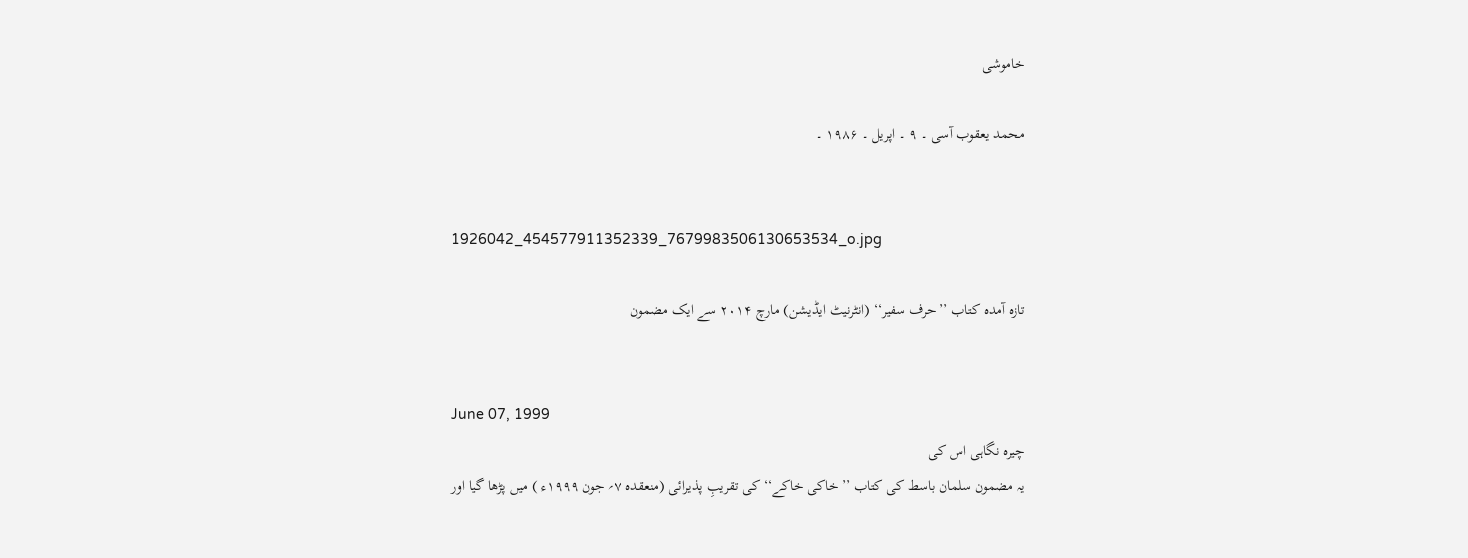خاموشی

محمد یعقوب آسی ۔ ۹ ۔ اپریل ۔ ۱۹۸۶ ۔


1926042_454577911352339_7679983506130653534_o.jpg

تازہ آمدہ کتاب ’’حرف سفیر‘‘ (انٹرنیٹ ایڈیشن) مارچ ۲۰۱۴ سے ایک مضمون


June 07, 1999
چیرہ نگاہی اس کی
یہ مضمون سلمان باسط کی کتاب ’’خاکی خاکے‘‘ کی تقریبِ پذیرائی (منعقدہ ۷؍ جون ۱۹۹۹ء ) میں پڑھا گیا اور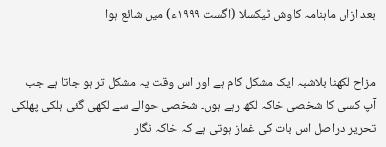بعد ازاں ماہنامہ کاوش ٹیکسلا (اگست ۱۹۹۹ء) میں شائع ہوا


مزاح لکھنا بلاشبہ ایک مشکل کام ہے اور اس وقت یہ مشکل تر ہو جاتا ہے جب آپ کسی کا شخصی خاکہ لکھ رہے ہوں۔ شخصی حوالے سے لکھی گئی ہلکی پھلکی تحریر دراصل اس بات کی غماز ہوتی ہے کہ خاکہ نگار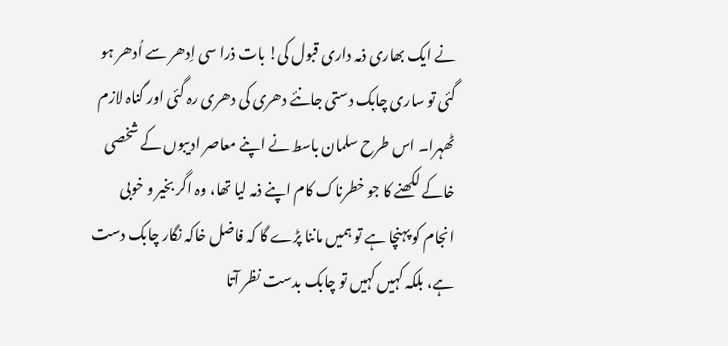نے ایک بھاری ذمہ داری قبول کی! بات ذرا سی اِدھر سے اُدھر ہو گئی تو ساری چابک دستی جانئے دھری کی دھری رہ گئی اور گناہ لازم ٹھہرا۔ اس طرح سلمان باسط نے اپنے معاصر ادیبوں کے شخصی خاکے لکھنے کا جو خطرناک کام اپنے ذمہ لیا تھا، وہ اگر بخیر و خوبی انجام کو پہنچا ہے تو ہمیں ماننا پڑے گا کہ فاضل خاکہ نگار چابک دست ہے، بلکہ کہیں کہیں تو چابک بدست نظر آتا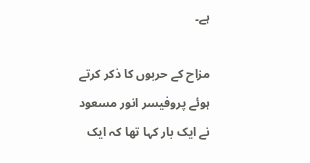ہے۔

مزاح کے حربوں کا ذکر کرتے ہوئے پروفیسر انور مسعود نے ایک بار کہا تھا کہ ایک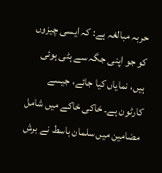حربہ مبالغہ ہے: کہ ایسی چیزوں کو جو اپنی جگہ سے ہٹی ہوئی ہیں، نمایاں کیا جائے، جیسے کارٹون ہے۔ خاکی خاکے میں شامل مضامین میں سلمان باسط نے برش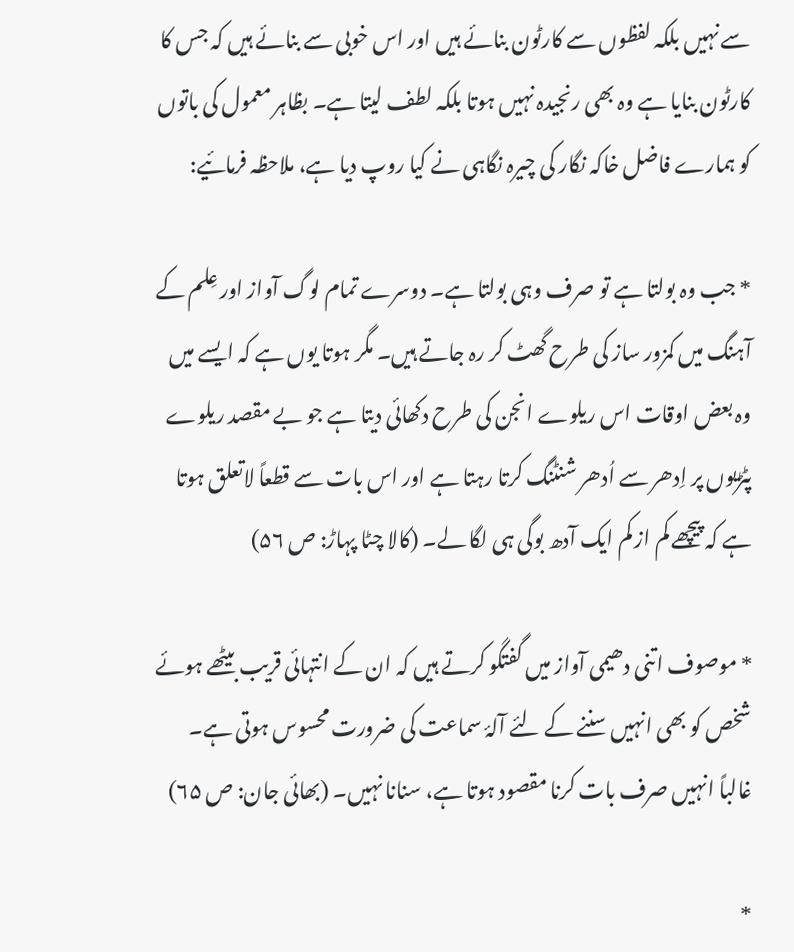سے نہیں بلکہ لفظوں سے کارٹون بنائے ہیں اور اس خوبی سے بنائے ہیں کہ جس کا کارٹون بنایا ہے وہ بھی رنجیدہ نہیں ہوتا بلکہ لطف لیتا ہے۔ بظاہر معمول کی باتوں کو ہمارے فاضل خاکہ نگار کی چیرہ نگاہی نے کیا روپ دیا ہے، ملاحظہ فرمائیے:

* جب وہ بولتا ہے تو صرف وہی بولتا ہے۔ دوسرے تمام لوگ آواز اور عِلم کے آہنگ میں کمزور ساز کی طرح گھٹ کر رہ جاتے ہیں۔ مگر ہوتا یوں ہے کہ ایسے میں وہ بعض اوقات اس ریلوے انجن کی طرح دکھائی دیتا ہے جو بے مقصد ریلوے پٹڑیوں پر اِدھر سے اُدھر شنٹنگ کرتا رہتا ہے اور اس بات سے قطعاً لاتعلق ہوتا ہے کہ پیچھے کم از کم ایک آدھ بوگی ہی لگا لے۔ (کالا چٹا پہاڑ: ص ۵۶)

* موصوف اتنی دھیمی آواز میں گفتگو کرتے ہیں کہ ان کے انتہائی قریب بیٹھے ہوئے شخص کو بھی انہیں سننے کے لئے آلۂ سماعت کی ضرورت محسوس ہوتی ہے۔ غالباً انہیں صرف بات کرنا مقصود ہوتا ہے، سنانا نہیں۔ (بھائی جان: ص ۶۵)

*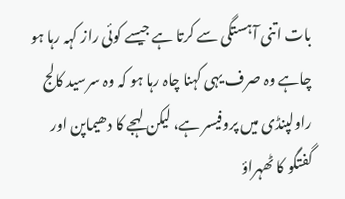بات اتنی آہستگی سے کرتا ہے جیسے کوئی راز کہہ رہا ہو چاہے وہ صرف یہی کہنا چاہ رہا ہو کہ وہ سرسید کالج راولپنڈی میں پروفیسر ہے، لیکن لہجے کا دھیماپن اور گفتگو کا ٹھہراؤ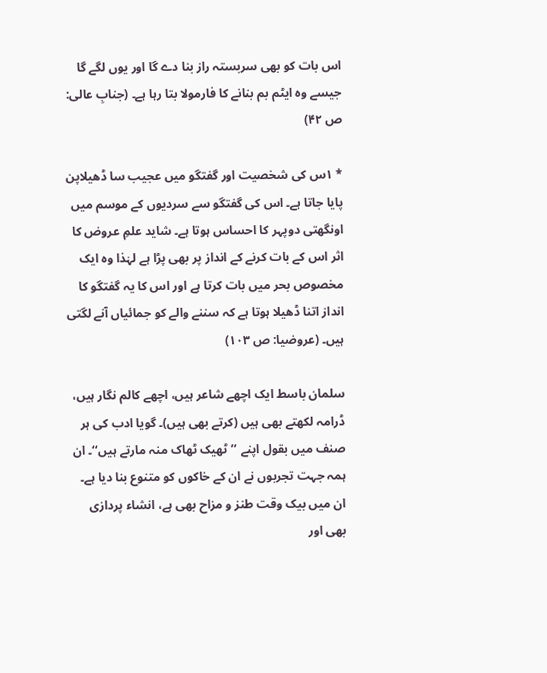اس بات کو بھی سربستہ راز بنا دے گا اور یوں لگے گا جیسے وہ ایٹم بم بنانے کا فارمولا بتا رہا ہے۔ (جنابِ عالی: ص ۴۲)

* ۱س کی شخصیت اور گفتگو میں عجیب سا ڈھیلاپن پایا جاتا ہے۔ اس کی گفتگو سے سردیوں کے موسم میں اونگھتی دوپہر کا احساس ہوتا ہے۔ شاید علمِ عروض کا اثر اس کے بات کرنے کے انداز پر بھی پڑا ہے لہٰذا وہ ایک مخصوص بحر میں بات کرتا ہے اور اس کا یہ گفتگو کا انداز اتنا ڈھیلا ہوتا ہے کہ سننے والے کو جمائیاں آنے لگتی ہیں۔ (عروضیا: ص ۱۰۳)

سلمان باسط ایک اچھے شاعر ہیں، اچھے کالم نگار ہیں، ڈرامہ لکھتے بھی ہیں (کرتے بھی ہیں)۔ گویا ادب کی ہر صنف میں بقول اپنے ’’ٹھیک ٹھاک منہ مارتے ہیں‘‘۔ ان ہمہ جہت تجربوں نے ان کے خاکوں کو متنوع بنا دیا ہے۔ ان میں بیک وقت طنز و مزاح بھی ہے، انشاء پردازی بھی اور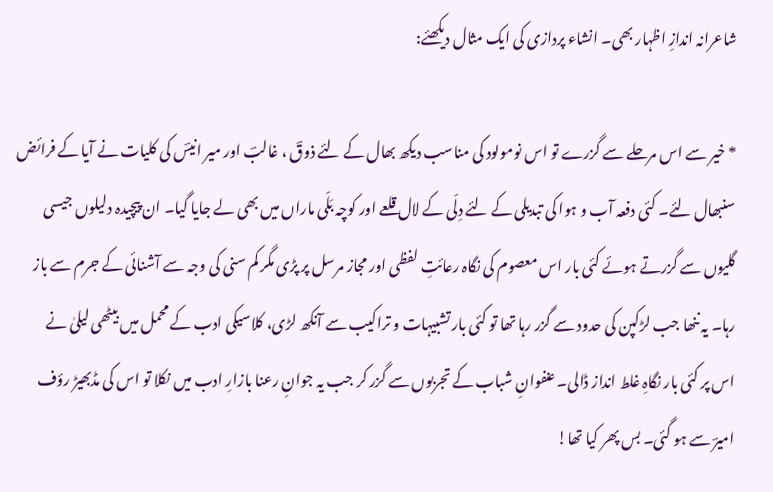شاعرانہ اندازِ اظہار بھی۔ انشاء پردازی کی ایک مثال دیکھئے:

* خیر سے اس مرحلے سے گزرے تو اس نومولود کی مناسب دیکھ بھال کے لئے ذوقؔ ، غالبؔ اور میر انیسؔ کی کلیات نے آیا کے فرائض سنبھال لئے۔ کئی دفعہ آب و ہوا کی تبدیلی کے لئے دِلّی کے لال قلعے اور کوچہ بَلّی ماراں میں بھی لے جایا گیا۔ ان پیچیدہ دلیلوں جیسی گلیوں سے گزرتے ہوئے کئی بار اس معصوم کی نگاہ رعائتِ لفظی اور مجاز مرسل پر پڑی مگر کم سنی کی وجہ سے آشنائی کے جرم سے باز رہا۔ یہ ننھا جب لڑکپن کی حدود سے گزر رہا تھا تو کئی بار تشبیہات و تراکیب سے آنکھ لڑی، کلاسیکی ادب کے محمل میں بیٹھی لیلیٰ نے اس پر کئی بار نگاہِ غلط انداز ڈالی۔ عنفوانِ شباب کے تجربوں سے گزر کر جب یہ جوانِ رعنا بازارِ ادب میں نکلا تو اس کی مڈبھیڑ رؤف امیرؔ سے ہو گئی۔ بس پھر کیا تھا!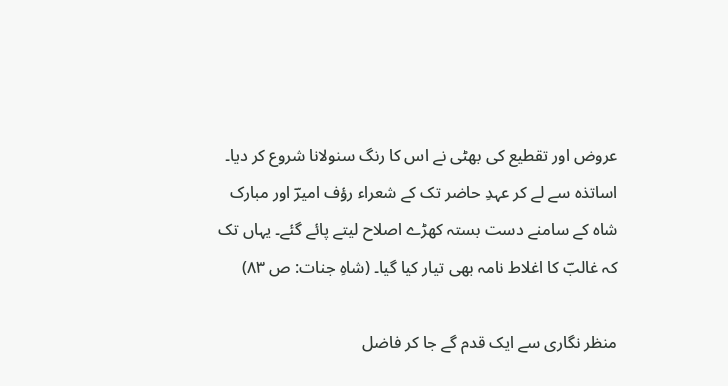عروض اور تقطیع کی بھٹی نے اس کا رنگ سنولانا شروع کر دیا۔ اساتذہ سے لے کر عہدِ حاضر تک کے شعراء رؤف امیرؔ اور مبارک شاہ کے سامنے دست بستہ کھڑے اصلاح لیتے پائے گئے۔ یہاں تک کہ غالبؔ کا اغلاط نامہ بھی تیار کیا گیا۔ (شاہِ جنات: ص ۸۳)

منظر نگاری سے ایک قدم گے جا کر فاضل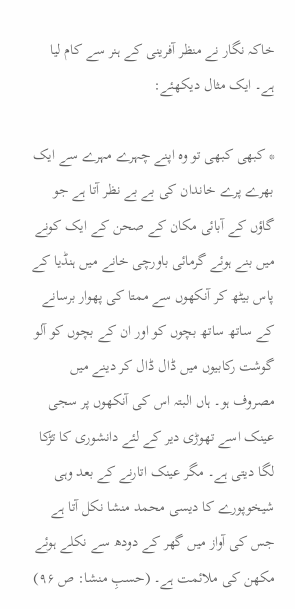خاکہ نگار نے منظر آفرینی کے ہنر سے کام لیا ہے۔ ایک مثال دیکھئے:

* کبھی کبھی تو وہ اپنے چہرے مہرے سے ایک بھرے پرے خاندان کی بے بے نظر آتا ہے جو گاؤں کے آبائی مکان کے صحن کے ایک کونے میں بنے ہوئے گرمائی باورچی خانے میں ہنڈیا کے پاس بیٹھ کر آنکھوں سے ممتا کی پھوار برسانے کے ساتھ ساتھ بچوں کو اور ان کے بچوں کو آلو گوشت رکابیوں میں ڈال ڈال کر دینے میں مصروف ہو۔ ہاں البتہ اس کی آنکھوں پر سجی عینک اسے تھوڑی دیر کے لئے دانشوری کا تڑکا لگا دیتی ہے۔ مگر عینک اتارنے کے بعد وہی شیخوپورے کا دیسی محمد منشا نکل آتا ہے جس کی آواز میں گھر کے دودھ سے نکلے ہوئے مکھن کی ملائمت ہے۔ (حسبِ منشا: ص ۹۶)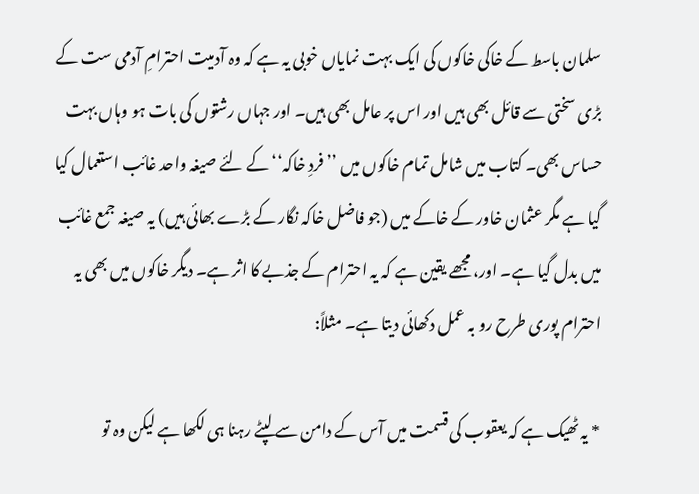سلمان باسط کے خاکی خاکوں کی ایک بہت نمایاں خوبی یہ ہے کہ وہ آدمیت احترامِ آدمی ست کے بڑی سختی سے قائل بھی ہیں اور اس پر عامل بھی ہیں۔ اور جہاں رشتوں کی بات ہو وہاں بہت حساس بھی۔ کتاب میں شامل تمام خاکوں میں ’’فردِ خاکہ‘‘ کے لئے صیغہ واحد غائب استعمال کیا گیا ہے مگر عثمان خاور کے خاکے میں (جو فاضل خاکہ نگار کے بڑے بھائی ہیں) یہ صیغہ جمع غائب میں بدل گیا ہے۔ اور، مجھے یقین ہے کہ یہ احترام کے جذبے کا اثر ہے۔ دیگر خاکوں میں بھی یہ احترام پوری طرح رو بہ عمل دکھائی دیتا ہے۔ مثلاً:

* یہ ٹھیک ہے کہ یعقوب کی قسمت میں آس کے دامن سے لپٹے رہنا ہی لکھا ہے لیکن وہ تو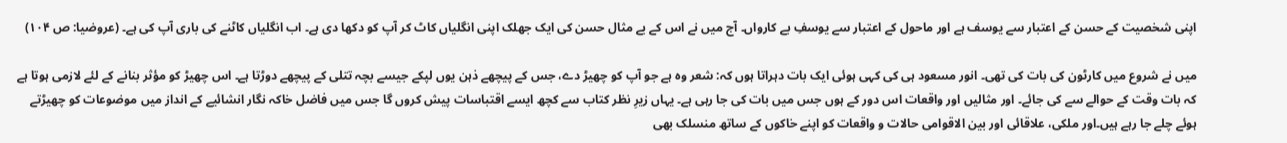اپنی شخصیت کے حسن کے اعتبار سے یوسف ہے اور ماحول کے اعتبار سے یوسفِ بے کارواں۔ آج میں نے اس کے بے مثال حسن کی ایک جھلک اپنی انگلیاں کاٹ کر آپ کو دکھا دی ہے۔ اب انگلیاں کاٹنے کی باری آپ کی ہے۔ (عروضیا: ص ۱۰۴)

میں نے شروع میں کارٹون کی بات کی تھی۔ انور مسعود ہی کی کہی ہوئی ایک بات دہراتا ہوں کہ: شعر وہ ہے جو آپ کو چھیڑ دے، جس کے پیچھے ذہن یوں لپکے جیسے بچہ تتلی کے پیچھے دوڑتا ہے۔ اس چھیڑ کو مؤثر بنانے کے لئے لازمی ہوتا ہے کہ بات وقت کے حوالے سے کی جائے۔ اور مثالیں اور واقعات اس دور کے ہوں جس میں بات کی جا رہی ہے۔ یہاں زیرِ نظر کتاب سے کچھ ایسے اقتباسات پیش کروں گا جس میں فاضل خاکہ نگار انشائیے کے انداز میں موضوعات کو چھیڑتے ہوئے چلے جا رہے ہیں۔اور ملکی، علاقائی اور بین الاقوامی حالات و واقعات کو اپنے خاکوں کے ساتھ منسلک بھی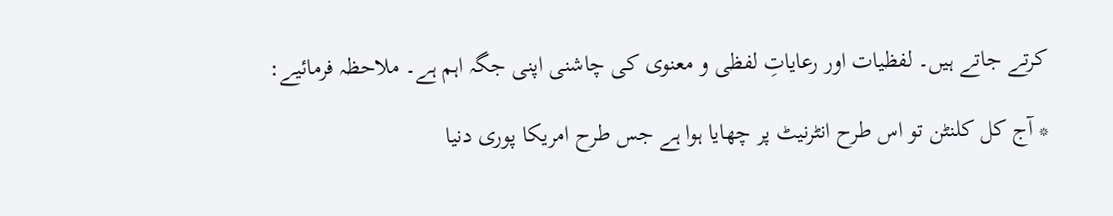کرتے جاتے ہیں۔ لفظیات اور رعایاتِ لفظی و معنوی کی چاشنی اپنی جگہ اہم ہے۔ ملاحظہ فرمائیے:

* آج کل کلنٹن تو اس طرح انٹرنیٹ پر چھایا ہوا ہے جس طرح امریکا پوری دنیا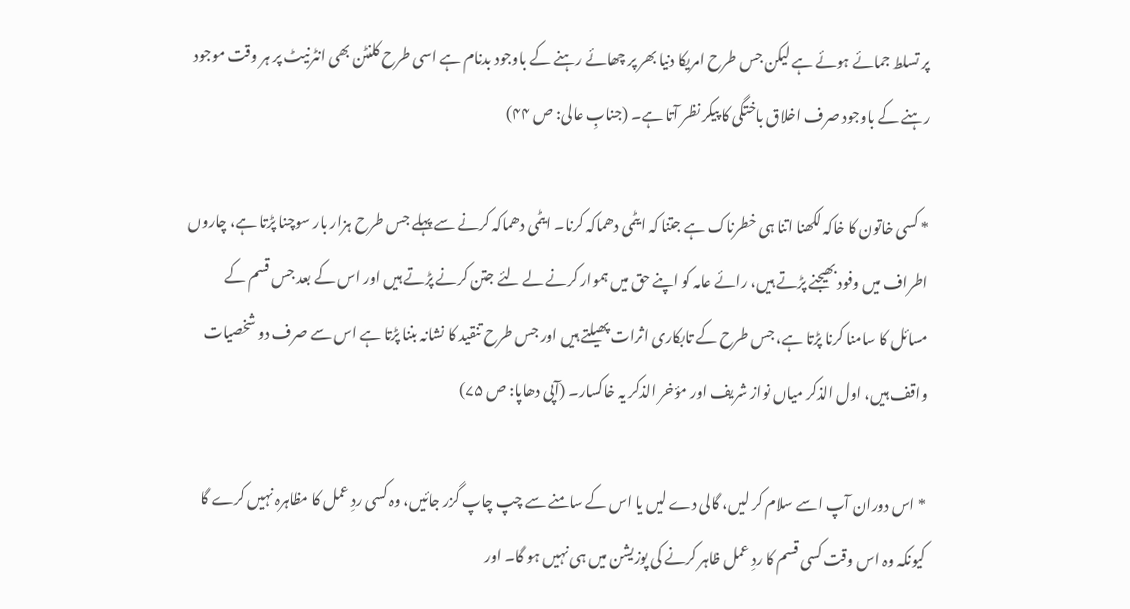پر تسلط جمائے ہوئے ہے لیکن جس طرح امریکا دنیا بھر پر چھائے رہنے کے باوجود بدنام ہے اسی طرح کلنٹن بھی انٹرنیٹ پر ہر وقت موجود رہنے کے باوجود صرف اخلاق باختگی کا پیکر نظر آتا ہے۔ (جنابِ عالی: ص ۴۴)

* کسی خاتون کا خاکہ لکھنا اتنا ہی خطرناک ہے جتنا کہ ایٹمی دھماکہ کرنا۔ ایٹمی دھماکہ کرنے سے پہلے جس طرح ہزار بار سوچنا پڑتا ہے، چاروں اطراف میں وفود بھیجنے پڑتے ہیں، رائے عامہ کو اپنے حق میں ہموار کرنے لے لئے جتن کرنے پڑتے ہیں اور اس کے بعد جس قسم کے مسائل کا سامنا کرنا پڑتا ہے، جس طرح کے تابکاری اثرات پھیلتے ہیں اور جس طرح تنقید کا نشانہ بننا پڑتا ہے اس سے صرف دو شخصیات واقف ہیں، اول الذکر میاں نواز شریف اور مؤخر الذکر یہ خاکسار۔ (آپی دھاپا: ص ۷۵)

* اس دوران آپ اسے سلام کر لیں، گالی دے لیں یا اس کے سامنے سے چپ چاپ گزر جائیں، وہ کسی ردِ عمل کا مظاہرہ نہیں کرے گا کیونکہ وہ اس وقت کسی قسم کا ردِ عمل ظاہر کرنے کی پوزیشن میں ہی نہیں ہو گا۔ اور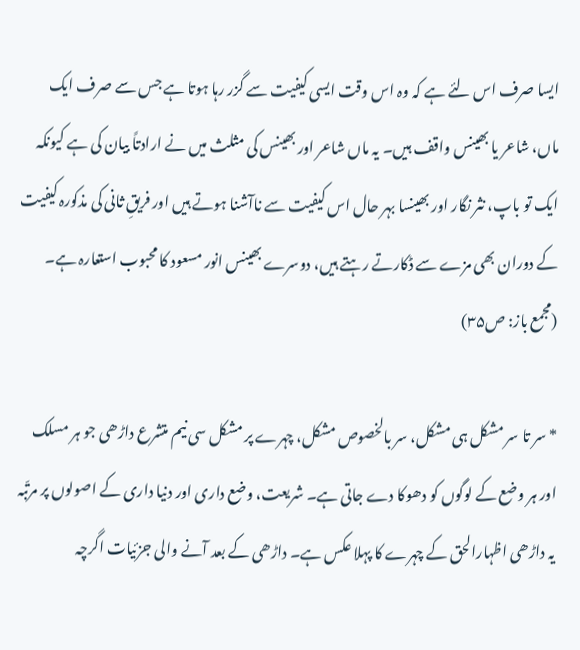ایسا صرف اس لئے ہے کہ وہ اس وقت ایسی کیفیت سے گزر رہا ہوتا ہے جس سے صرف ایک ماں، شاعر یا بھینس واقف ہیں۔ یہ ماں شاعر اور بھینس کی مثلث میں نے ارادتاً بیان کی ہے کیونکہ ایک تو باپ، نثر نگار اور بھینسا بہر حال اس کیفیت سے ناآشنا ہوتے ہیں اور فریقِ ثانی کی مذکورہ کیفیت کے دوران بھی مزے سے ڈکارتے رہتے ہیں، دوسرے بھینس انور مسعود کا محبوب استعارہ ہے۔ (مجمع باز: ص۳۵)

* سر تا سر مشکل ہی مشکل، سر بالخصوص مشکل، چہرے پر مشکل سی نیم متشرع داڑھی جو ہر مسلک اور ہر وضع کے لوگوں کو دھوکا دے جاتی ہے۔ شریعت، وضع داری اور دنیا داری کے اصولوں پر مرتّبہ یہ داڑھی اظہارالحق کے چہرے کا پہلا عکس ہے۔ داڑھی کے بعد آنے والی جزئیات اگرچہ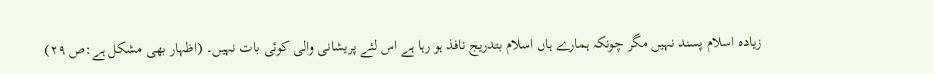زیادہ اسلام پسند نہیں مگر چونکہ ہمارے ہاں اسلام بتدریج نافذ ہو رہا ہے اس لئے پریشانی والی کوئی بات نہیں۔ (اظہار بھی مشکل ہے:ص ۲۹)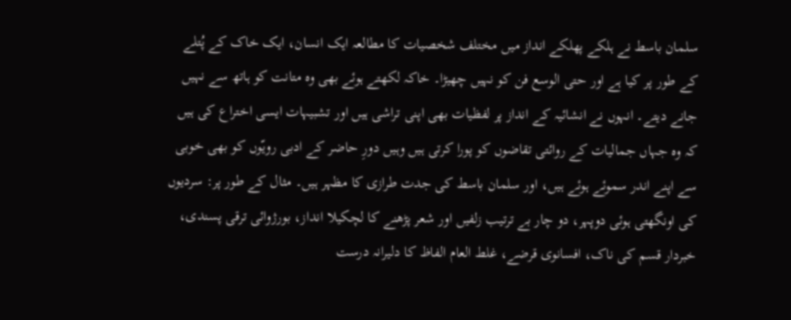سلمان باسط نے ہلکے پھلکے انداز میں مختلف شخصیات کا مطالعہ ایک انسان، ایک خاک کے پُتلے کے طور پر کیا ہے اور حتی الوسع فن کو نہیں چھیڑا۔ خاکہ لکھتے ہوئے بھی وہ متانت کو ہاتھ سے نہیں جانے دیتے۔ انہوں نے انشائیہ کے انداز پر لفظیات بھی اپنی تراشی ہیں اور تشبیہات ایسی اختراع کی ہیں کہ وہ جہاں جمالیات کے روائتی تقاضوں کو پورا کرتی ہیں وہیں دورِ حاضر کے ادبی رویّوں کو بھی خوبی سے اپنے اندر سموئے ہوئے ہیں، اور سلمان باسط کی جدت طرازی کا مظہر ہیں۔ مثال کے طور پر: سردیوں کی اونگھتی ہوئی دوپہر، دو چار بے ترتیب زلفیں اور شعر پڑھنے کا لچکیلا انداز، بورژوائی ترقی پسندی، خبردار قسم کی ناک، افسانوی قرضے، غلط العام الفاظ کا دلیرانہ درست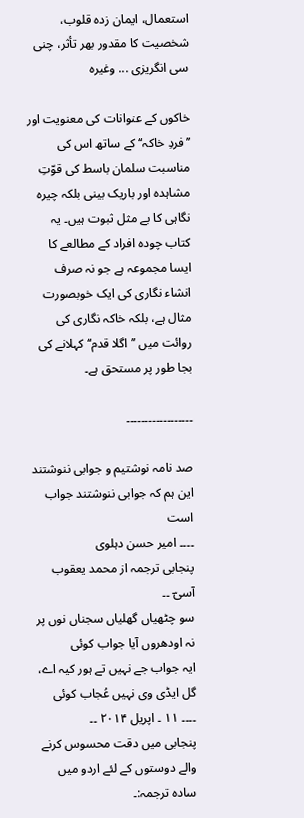استعمال، ایمان زدہ قلوب، شخصیت کا مقدور بھر تأثر، چنی سی انگریزی ... وغیرہ

خاکوں کے عنوانات کی معنویت اور ’’فردِ خاکہ‘‘ کے ساتھ اس کی مناسبت سلمان باسط کی قوّتِ مشاہدہ اور باریک بینی بلکہ چیرہ نگاہی کا بے مثل ثبوت ہیں۔ یہ کتاب چودہ افراد کے مطالعے کا ایسا مجموعہ ہے جو نہ صرف انشاء نگاری کی ایک خوبصورت مثال ہے، بلکہ خاکہ نگاری کی روائت میں ’’اگلا قدم‘‘ کہلانے کی بجا طور پر مستحق ہے۔

۔۔۔۔۔۔۔۔۔۔۔۔۔۔۔۔۔۔

صد نامہ نوشتیم و جوابی ننوشتند
این ہم کہ جوابی ننوشتند جواب است
۔۔۔۔ امیر حسن دہلوی
پنجابی ترجمہ از محمد یعقوب آسیؔ ۔۔
سو چٹھیاں گھلیاں سجناں نوں پر نہ اودھروں آیا جواب کوئی
ایہ جواب جے نہیں تے ہور کیہ اے، گل ایڈی وی نہیں عُجاب کوئی
۔۔۔۔ ۱۱ ۔ اپریل ۲۰۱۴ ۔۔
پنجابی میں دقت محسوس کرنے والے دوستوں کے لئے اردو میں سادہ ترجمہ:۔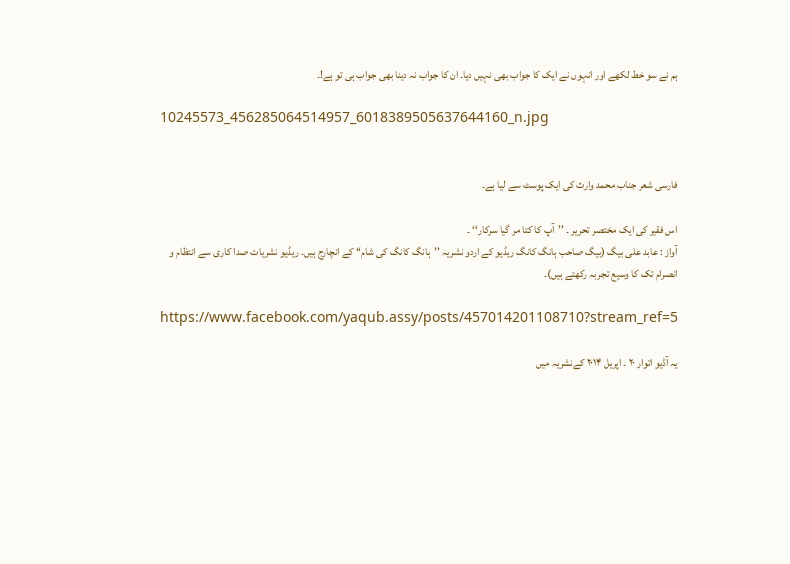ہم نے سو خط لکھے اور انہوں نے ایک کا جواب بھی نہیں دیا۔ ان کا جواب نہ دینا بھی جواب ہی تو ہے!۔

10245573_456285064514957_6018389505637644160_n.jpg


فارسی شعر جناب محمد وارث کی ایک پوسٹ سے لیا ہے۔

اس فقیر کی ایک مختصر تحریر ۔ ’’آپ کا کتا مر گیا سرکار‘‘ ۔
آواز : عابد علی بیگ (بیگ صاحب ہانگ کانگ ریڈیو کے اردو نشریہ ’’ہانگ کانگ کی شام‘‘ کے انچارج ہیں۔ ریڈیو نشریات صدا کاری سے انتظام و انصرام تک کا وسیع تجربہ رکھتے ہیں)۔

https://www.facebook.com/yaqub.assy/posts/457014201108710?stream_ref=5

یہ آڈیو اتوار ۲۰ ۔ اپریل ۲۰۱۴ کےنشریہ میں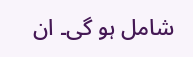شامل ہو گی۔ ان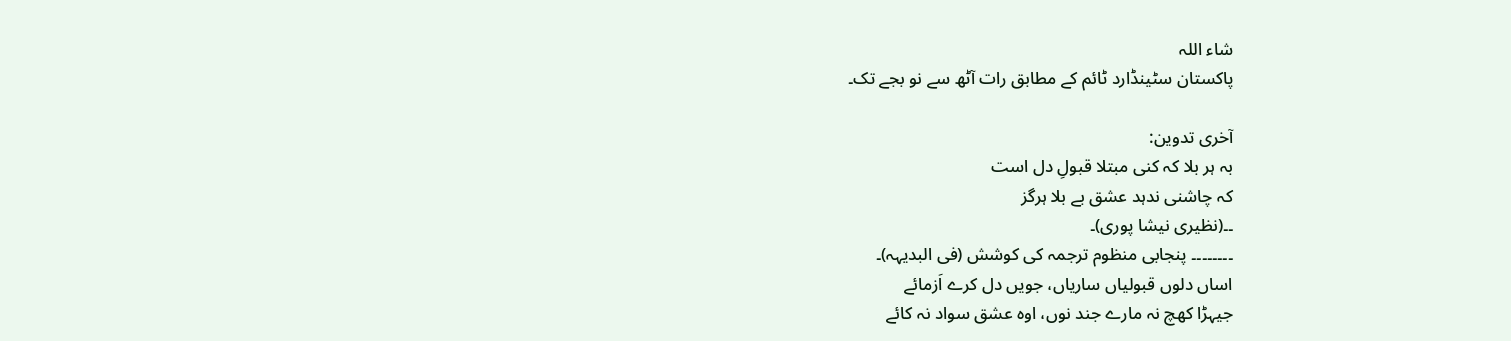شاء اللہ
پاکستان سٹینڈارد ٹائم کے مطابق رات آٹھ سے نو بجے تک۔

آخری تدوین:
بہ ہر بلا کہ کنی مبتلا قبولِ دل است
کہ چاشنی ندہد عشق بے بلا ہرگز
۔۔(نظیری نیشا پوری)۔
۔۔۔۔۔۔۔۔ پنجابی منظوم ترجمہ کی کوشش (فی البدیہہ)۔
اساں دلوں قبولیاں ساریاں، جویں دل کرے اَزمائے
جیہڑا کھچ نہ مارے جند نوں، اوہ عشق سواد نہ کائے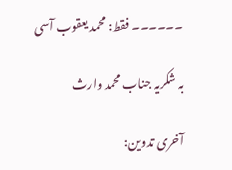۔۔۔۔۔۔ فقط: محمد یعقوب آسی

بہ شکریہ جناب محمد وارث

آخری تدوین: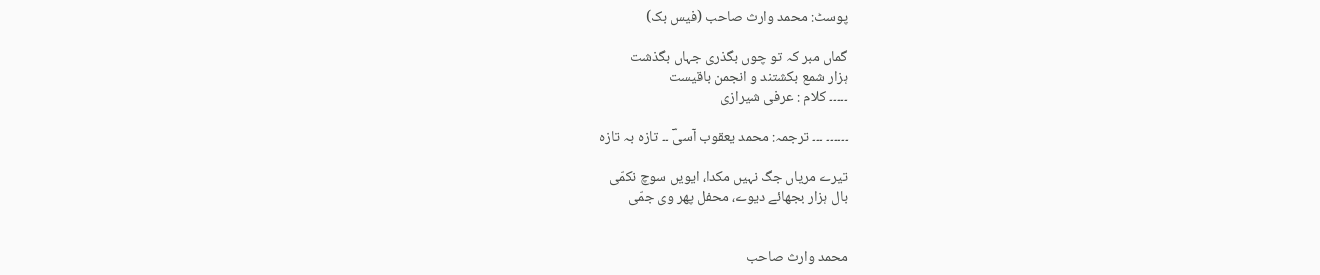پوسٹ: محمد وارث صاحب (فیس بک)

گماں مبر کہ تو چوں بگذری جہاں بگذشت
ہزار شمع بکشتند و انجمن باقیست
۔۔۔۔۔ کلام : عرفی شیرازی

۔۔۔۔۔۔ ۔۔۔ ترجمہ: محمد یعقوب آسیؔ ۔۔ تازہ بہ تازہ

تیرے مریاں جگ نہیں مکدا، ایویں سوچ نکمّی
بال ہزار بجھائے دیوے، محفل پھر وی جمّی


محمد وارث صاحب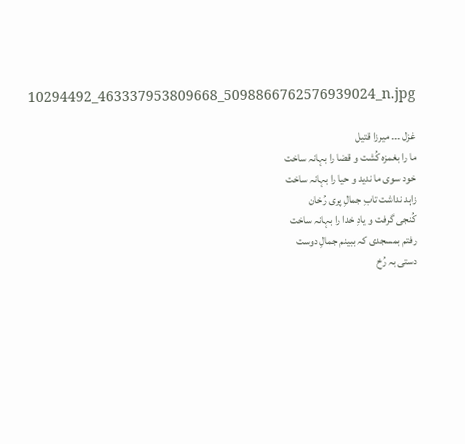10294492_463337953809668_5098866762576939024_n.jpg

غزل ۔۔۔ میرزا قتیل
ما را بغمزہ کُشت و قضا را بہانہ ساخت
خود سوی ما ندید و حیا را بہانہ ساخت
زاہد نداشت تابِ جمالِ پری رُخان
کُنجی گرفت و یادِ خدا را بہانہ ساخت
رفتم بمسجدی کہ ببینم جمالِ دوست
دستی بہ رُخ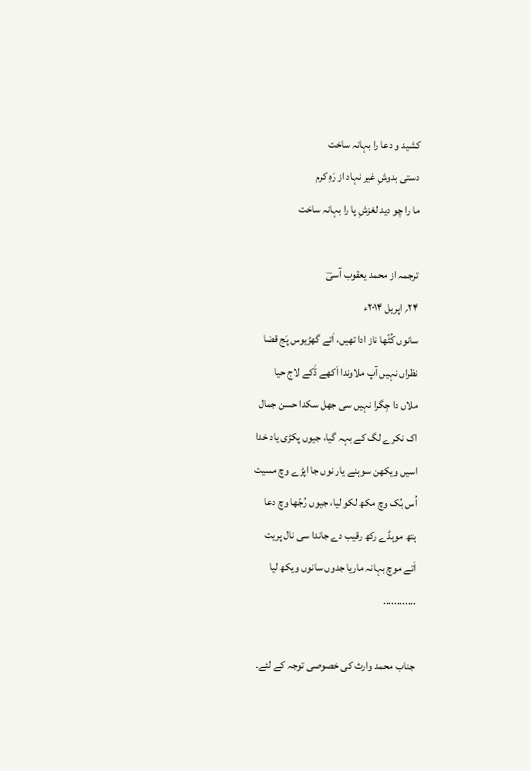کشید و دعا را بہانہ ساخت
دستی بدوشِ غیر نہاد از رَہِ کرم
ما را چو دید لغزشِ پا را بہانہ ساخت

ترجمہ از محمد یعقوب آسیؔ
۲۴؍ اپریل ۲۰۱۴ء
سانوں کُٹّھا ناز ادا تھیں، اَتے گھڑیوس پَج قضا
نظراں نہیں آپ ملاوندا اَکھے ڈَکے لاج حیا
ملاں دا جِگرا نہیں سی جھل سکدا حسن جمال
اک نکرے لگ کے بہہ گیا، جیوں پکڑی یاد خدا
اسیں ویکھن سوہنے یار نوں جا اپڑے وچ مسیت
اُس بُک وچ مکھ لکو لیا، جیوں رُجّھا وچ دعا
ہتھ موہڈے رکھ رقیب دے جاندا سی نال پریت
اَتے موچ بہانہ ماریا جدوں سانوں ویکھ لیا
............

جناب محمد وارث کی خصوصی توجہ کے لئے۔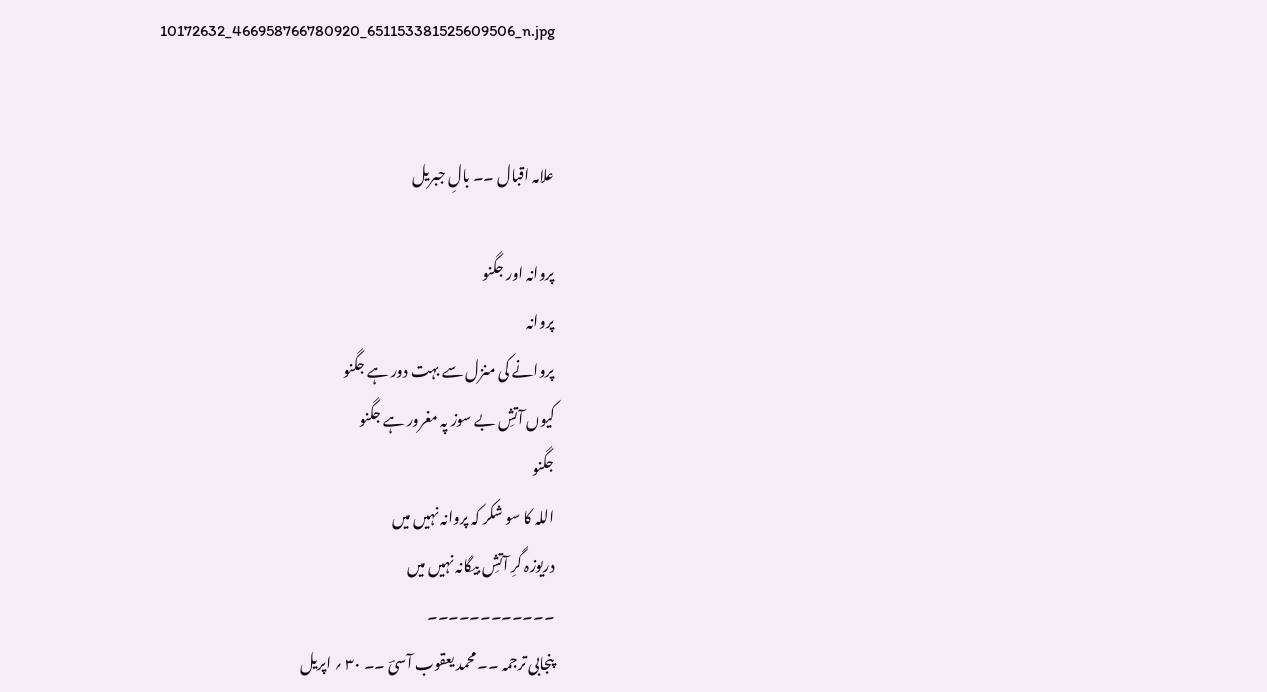10172632_466958766780920_651153381525609506_n.jpg


علامہ اقبال ۔۔ بالِ جبریل

پروانہ اور جگنو
پروانہ
پروانے کی منزل سے بہت دور ہے جگنو
کیوں آتشِ بے سوز پہ مغرور ہے جگنو
جگنو
اللہ کا سو شکر کہ پروانہ نہیں میں
دریوزہ گرِ آتشِ بیگانہ نہیں میں
۔۔۔۔۔۔۔۔۔۔۔۔
پنجابی ترجمہ ۔۔ محمد یعقوب آسیؔ ۔۔ ۳۰ ؍ اپریل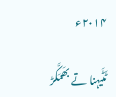۲۰۱۴ء

ٹَٹَیہنا تے بھَمَکَّڑ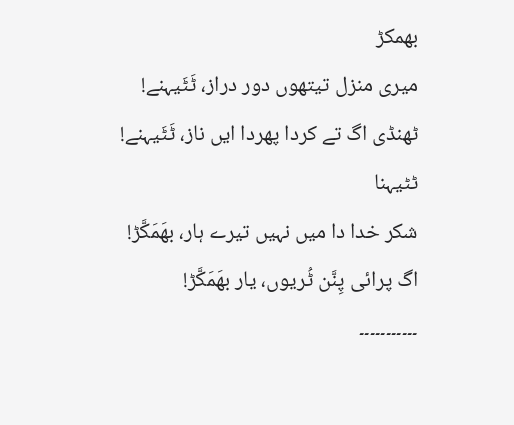بھمکڑ
میری منزل تیتھوں دور دراز، ٹَٹَیہنے!
ٹھنڈی اگ تے کردا پھردا ایں ناز، ٹَٹَیہنے!
ٹٹیہنا
شکر خدا دا میں نہیں تیرے ہار، بھَمَکَّڑ!
اگ پرائی پِنَّن ٹُریوں، یار بھَمَکَّڑ!
۔۔۔۔۔۔۔۔۔۔۔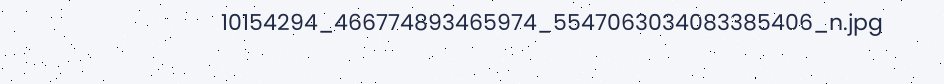10154294_466774893465974_5547063034083385406_n.jpg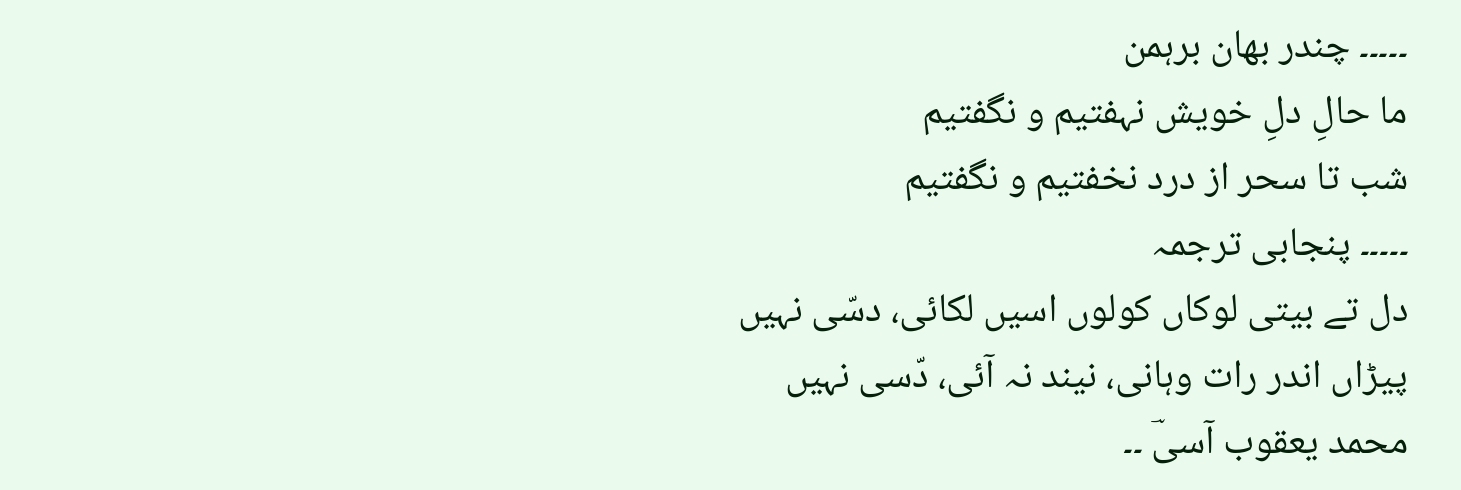۔۔۔۔۔ چندر بھان برہمن
ما حالِ دلِ خویش نہفتیم و نگفتیم
شب تا سحر از درد نخفتیم و نگفتیم
۔۔۔۔۔ پنجابی ترجمہ
دل تے بیتی لوکاں کولوں اسیں لکائی، دسّی نہیں
پیڑاں اندر رات وہانی، نیند نہ آئی، دّسی نہیں
محمد یعقوب آسیؔ ۔۔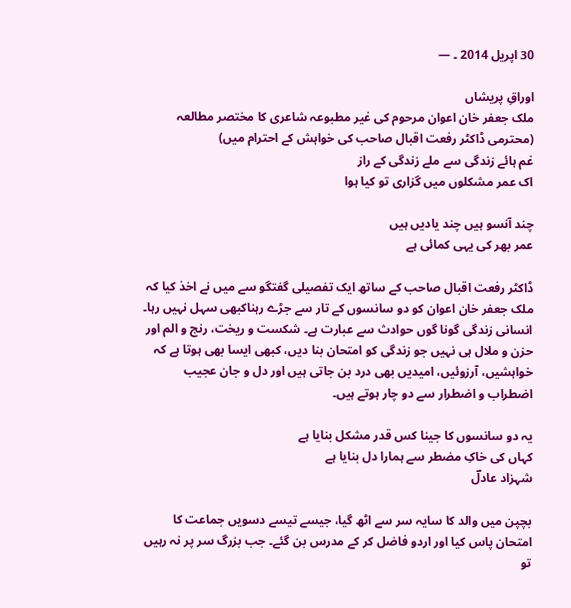30 اپریل 2014 ۔ —

اوراقِ پریشاں
ملک جعفر خان اعوان مرحوم کی غیر مطبوعہ شاعری کا مختصر مطالعہ
(محترمی ڈاکٹر رفعت اقبال صاحب کی خواہش کے احترام میں)
غم ہائے زندگی سے ملے زندگی کے راز
اک عمر مشکلوں میں گزاری تو کیا ہوا

چند آنسو ہیں چند یادیں ہیں
عمر بھر کی یہی کمائی ہے

ڈاکٹر رفعت اقبال صاحب کے ساتھ ایک تفصیلی گفتگو سے میں نے اخذ کیا کہ ملک جعفر خان اعوان کو دو سانسوں کے تار سے جڑے رہناکبھی سہل نہیں رہا۔ انسانی زندگی گونا گوں حوادث سے عبارت ہے۔ شکست و ریخت، رنج و الم اور حزن و ملال ہی نہیں جو زندگی کو امتحان بنا دیں، کبھی ایسا بھی ہوتا ہے کہ خواہشیں، آرزوئیں، امیدیں بھی درد بن جاتی ہیں اور دل و جان عجیب اضطراب و اضطرار سے دو چار ہوتے ہیں۔

یہ دو سانسوں کا جینا کس قدر مشکل بنایا ہے
کہاں کی خاکِ مضطر سے ہمارا دل بنایا ہے
شہزاد عادلؔ

بچپن میں والد کا سایہ سر سے اٹھ گیا، جیسے تیسے دسویں جماعت کا امتحان پاس کیا اور اردو فاضل کر کے مدرس بن گئے۔ جب بزرگ سر پر نہ رہیں تو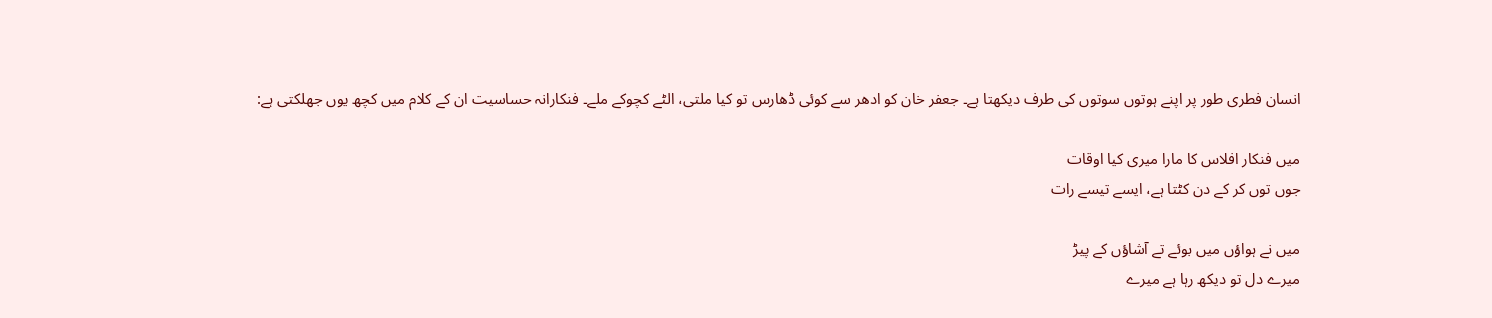انسان فطری طور پر اپنے ہوتوں سوتوں کی طرف دیکھتا ہے۔ جعفر خان کو ادھر سے کوئی ڈھارس تو کیا ملتی، الٹے کچوکے ملے۔ فنکارانہ حساسیت ان کے کلام میں کچھ یوں جھلکتی ہے:

میں فنکار افلاس کا مارا میری کیا اوقات
جوں توں کر کے دن کٹتا ہے، ایسے تیسے رات

میں نے ہواؤں میں بوئے تے آشاؤں کے پیڑ
میرے دل تو دیکھ رہا ہے میرے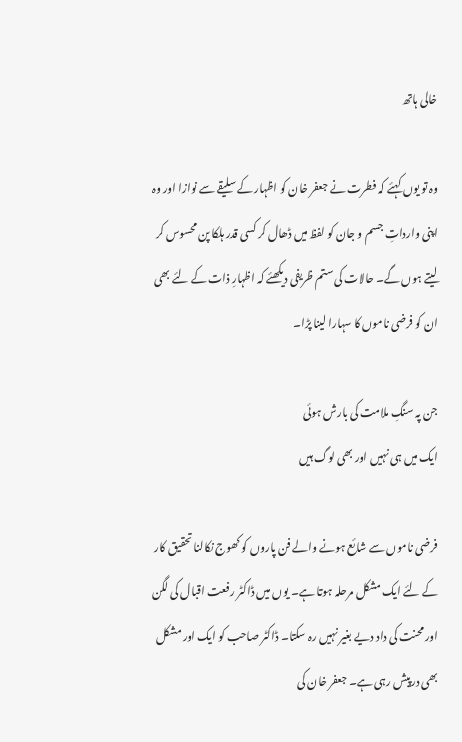خالی ہاتھ

وہ تو یوں کہئے کہ فطرت نے جعفر خان کو اظہار کے سلیقے سے نوازا اور وہ اپنی وارداتِ جسم و جان کو لفظ میں ڈھال کر کسی قدر ہلکا پن محسوس کر لیتے ہوں گے۔ حالات کی ستم ظریفی دیکھئے کہ اظہارِ ذات کے لئے بھی ان کو فرضی ناموں کا سہارا لینا پڑا۔

جن پہ سنگِ ملامت کی بارش ہوئی
ایک میں ہی نہیں اور بھی لوگ ہیں

فرضی ناموں سے شائع ہونے والے فن پاروں کو کھوج نکالنا تحقیق کار کے لئے ایک مشکل مرحلہ ہوتا ہے۔ یوں میں ڈاکٹر رفعت اقبال کی لگن اور محنت کی داد دیے بغیر نہیں رہ سکتا۔ ڈاکٹر صاحب کو ایک اور مشکل بھی درپیش رہی ہے۔ جعفر خان کی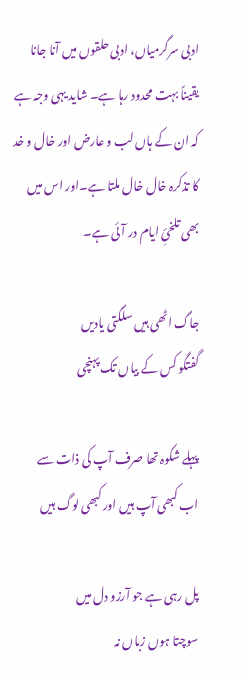ادبی سرگرمیاں، ادبی حلقوں میں آنا جانا یقیناً بہت محدود رہا ہے۔ شاید یہی وجہ ہے کہ ان کے ہاں لب و عارض اور خال و خد کا تذکرہ خال خال ملتا ہے۔اور اس میں بھی تلخئِ ایام در آئی ہے۔

جاگ اٹھی ہیں سلگتی یادیں
گفتگو کس کے بیاں تک پہنچی

پہلے شکوہ تھا صرف آپ کی ذات سے
اب کبھی آپ ہیں اور کبھی لوگ ہیں

پل رہی ہے جو آرزو دل میں
سوچتا ہوں زباں نہ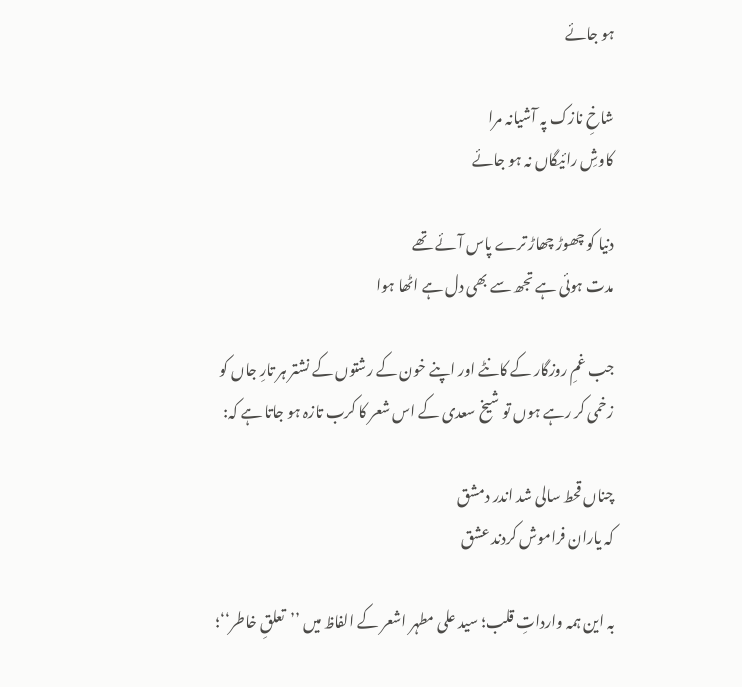ہو جائے

شاخِ نازک پہ آشیانہ مرا
کاوشِ رائیگاں نہ ہو جائے

دنیا کو چھوڑ چھاڑ ترے پاس آئے تھے
مدت ہوئی ہے تجھ سے بھی دل ہے اٹھا ہوا

جب غمِ روزگار کے کانٹے اور اپنے خون کے رشتوں کے نشتر ہر تارِ جاں کو زخمی کر رہے ہوں تو شیخ سعدی کے اس شعر کا کرب تازہ ہو جاتا ہے کہ:

چناں قحط سالی شد اندر دمشق
کہ یاران فراموش کردند عشق

بہ این ہمہ وارداتِ قلب؛ سید علی مطہر اشعر کے الفاظ میں ’’تعلقِ خاطر‘‘؛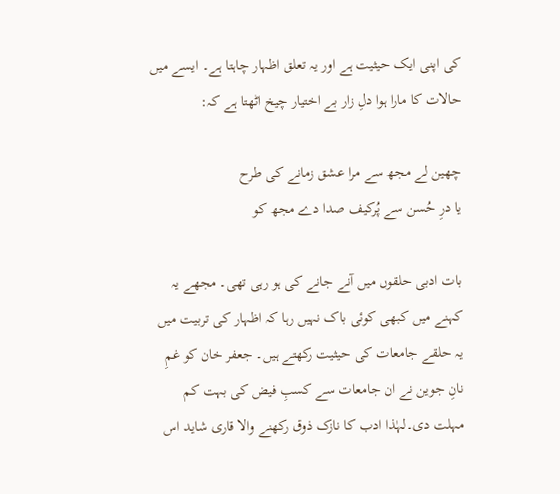کی اپنی ایک حیثیت ہے اور یہ تعلق اظہار چاہتا ہے۔ ایسے میں حالات کا مارا ہوا دلِ زار بے اختیار چیخ اٹھتا ہے کہ:

چھین لے مجھ سے مرا عشق زمانے کی طرح
یا درِ حُسن سے پُرکیف صدا دے مجھ کو

بات ادبی حلقوں میں آنے جانے کی ہو رہی تھی۔ مجھے یہ کہنے میں کبھی کوئی باک نہیں رہا کہ اظہار کی تربیت میں یہ حلقے جامعات کی حیثیت رکھتے ہیں۔ جعفر خان کو غمِ نانِ جوین نے ان جامعات سے کسبِ فیض کی بہت کم مہلت دی۔لہٰذا ادب کا نازک ذوق رکھنے والا قاری شاید اس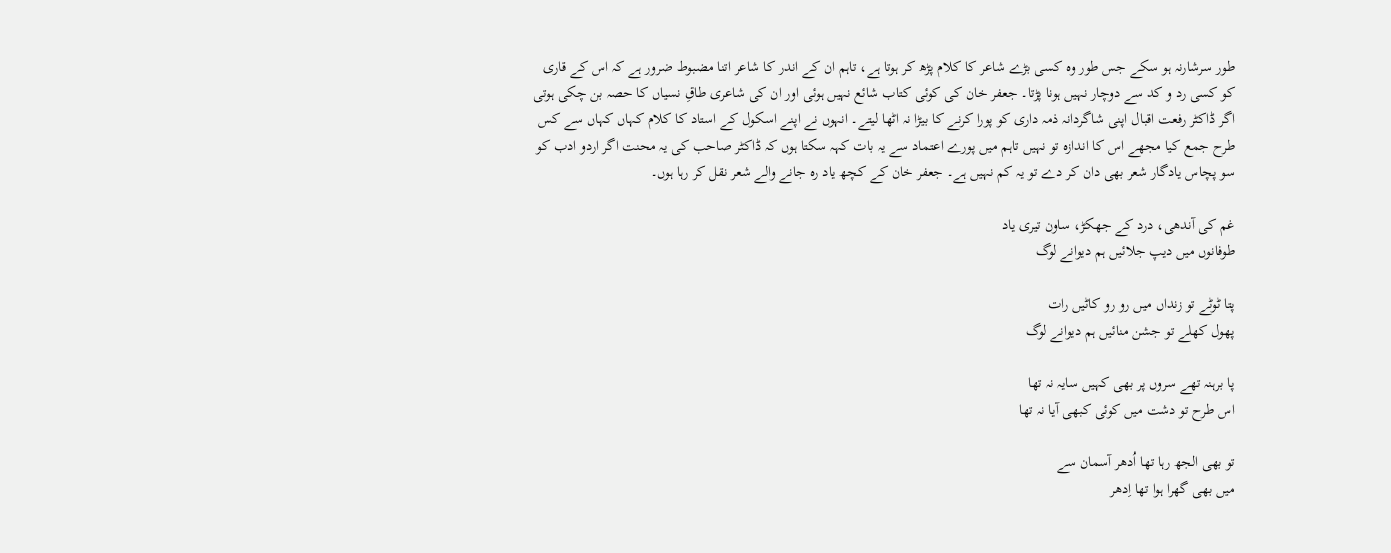طور سرشارنہ ہو سکے جس طور وہ کسی بڑے شاعر کا کلام پڑھ کر ہوتا ہے، تاہم ان کے اندر کا شاعر اتنا مضبوط ضرور ہے کہ اس کے قاری کو کسی رد و کد سے دوچار نہیں ہونا پڑتا۔ جعفر خان کی کوئی کتاب شائع نہیں ہوئی اور ان کی شاعری طاقِ نسیاں کا حصہ بن چکی ہوتی اگر ڈاکٹر رفعت اقبال اپنی شاگردانہ ذمہ داری کو پورا کرنے کا بیڑا نہ اٹھا لیتے۔ انہوں نے اپنے اسکول کے استاد کا کلام کہاں کہاں سے کس طرح جمع کیا مجھے اس کا اندازہ تو نہیں تاہم میں پورے اعتماد سے یہ بات کہہ سکتا ہوں کہ ڈاکٹر صاحب کی یہ محنت اگر اردو ادب کو سو پچاس یادگار شعر بھی دان کر دے تو یہ کم نہیں ہے۔ جعفر خان کے کچھ یاد رہ جانے والے شعر نقل کر رہا ہوں۔

غم کی آندھی، درد کے جھکڑ، ساون تیری یاد
طوفانوں میں دیپ جلائیں ہم دیوانے لوگ

پتا ٹوٹے تو زنداں میں رو رو کاٹیں رات
پھول کھلے تو جشن منائیں ہم دیوانے لوگ

پا برہنہ تھے سروں پر بھی کہیں سایہ نہ تھا
اس طرح تو دشت میں کوئی کبھی آیا نہ تھا

تو بھی الجھ رہا تھا اُدھر آسمان سے
میں بھی گھرا ہوا تھا اِدھر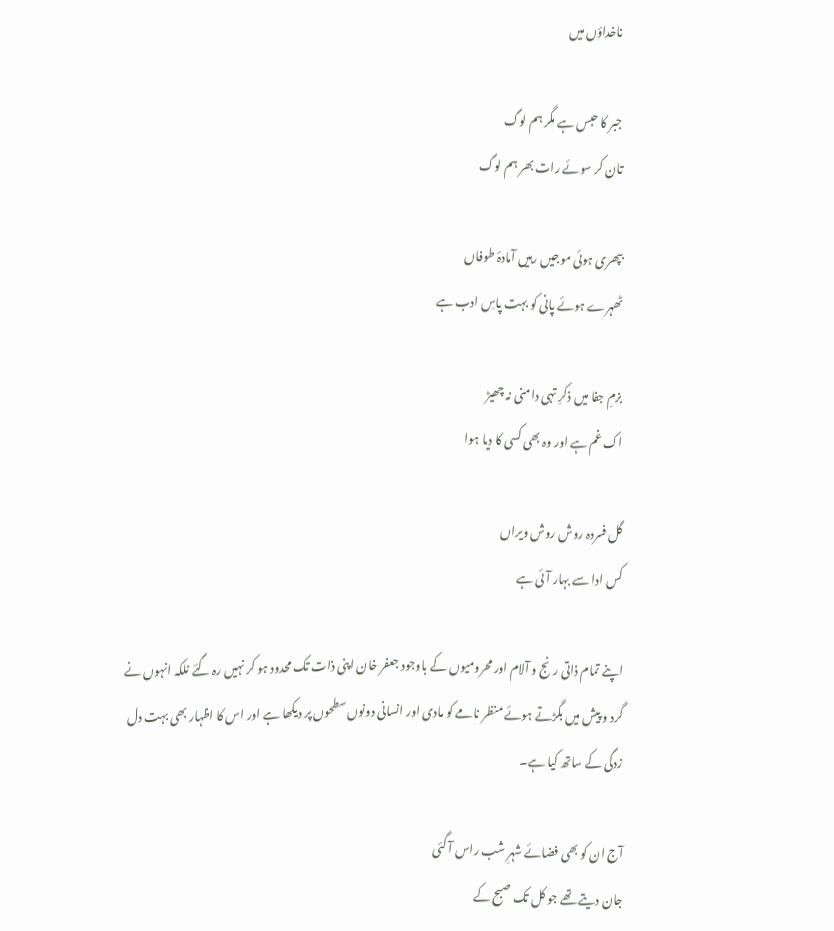ناخداؤں میں

جبر کا حبس ہے مگر ہم لوگ
تان کر سوئے رات بھر ہم لوگ

بپھری ہوئی موجیں رہیں آمادۂ طوفاں
ٹھہرے ہوئے پانی کو بہت پاسِ ادب ہے

بزمِ جفا میں ذکرِ تہی دامنی نہ چھیڑ
اک غم ہے اور وہ بھی کسی کا دیا ہوا

گل فسردہ روش روش ویراں
کس ادا سے بہار آئی ہے

اپنے تمام ذاتی رنج و آلام اور محرومیوں کے باوجود جعفر خان اپنی ذات تک محدود ہو کر نہیں رہ گئے نلکہ انہوں نے گرد و پیش میں بگڑتے ہوئے منظر نامے کو مادی اور انسانی دونوں سطحوں پر دیکھا ہے اور اس کا اظہار بھی بہت دل زدگی کے ساتھ کیا ہے۔

آج ان کو بھی فضائے شہرِ شب راس آ گئی
جان دیتے تھے جو کل تک صبح کے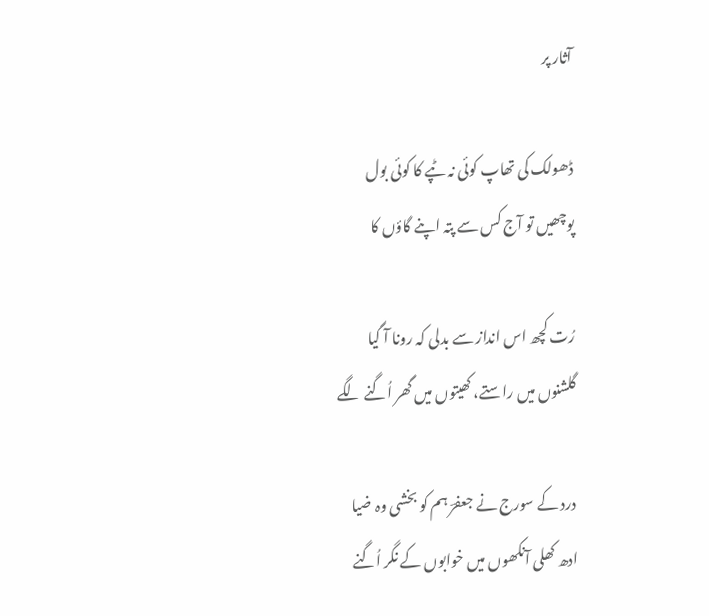آثار پر

ڈھولک کی تھاپ کوئی نہ ٹپے کا کوئی بول
پوچھیں تو آج کس سے پتہ اپنے گاؤں کا

رُت کچھ اس انداز سے بدلی کہ رونا آ گیا
گلشنوں میں راستے، کھیتوں میں گھر اُگنے لگے

درد کے سورج نے جعفرؔ ہم کو بخشی وہ ضیا
ادھ کھلی آنکھوں میں خوابوں کے نگر اُگنے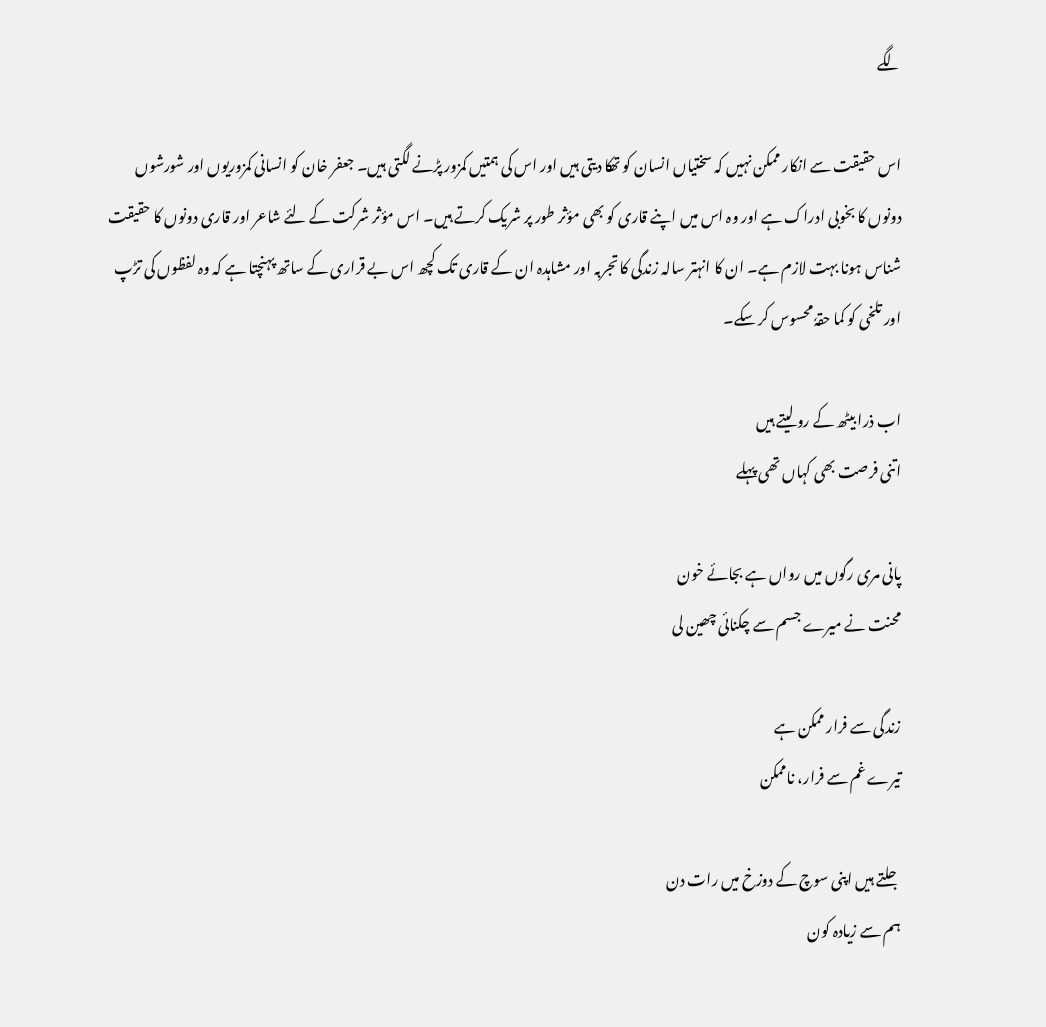لگے

اس حقیقت سے انکار ممکن نہیں کہ سختیاں انسان کو تھکا دیتی ہیں اور اس کی ہمتیں کمزور پڑنے لگتی ہیں۔ جعفر خان کو انسانی کمزوریوں اور شورشوں دونوں کا بخوبی ادراک ہے اور وہ اس میں اپنے قاری کو بھی مؤثر طور پر شریک کرتے ہیں۔ اس مؤثر شرکت کے لئے شاعر اور قاری دونوں کا حقیقت شناس ہونا بہت لازم ہے۔ ان کا انہتر سالہ زندگی کا تجربہ اور مشاہدہ ان کے قاری تک کچھ اس بے قراری کے ساتھ پہنچتا ہے کہ وہ لفظوں کی تڑپ اور تلخی کو کما حقہٗ محسوس کر سکے۔

اب ذرا بیٹھ کے رو لیتے ہیں
اتنی فرصت بھی کہاں تھی پہلے

پانی مری رگوں میں رواں ہے بجائے خون
محنت نے میرے جسم سے چکنائی چھین لی

زندگی سے فرار ممکن ہے
تیرے غم سے فرار، ناممکن

جلتے ہیں اپنی سوچ کے دوزخ میں رات دن
ہم سے زیادہ کون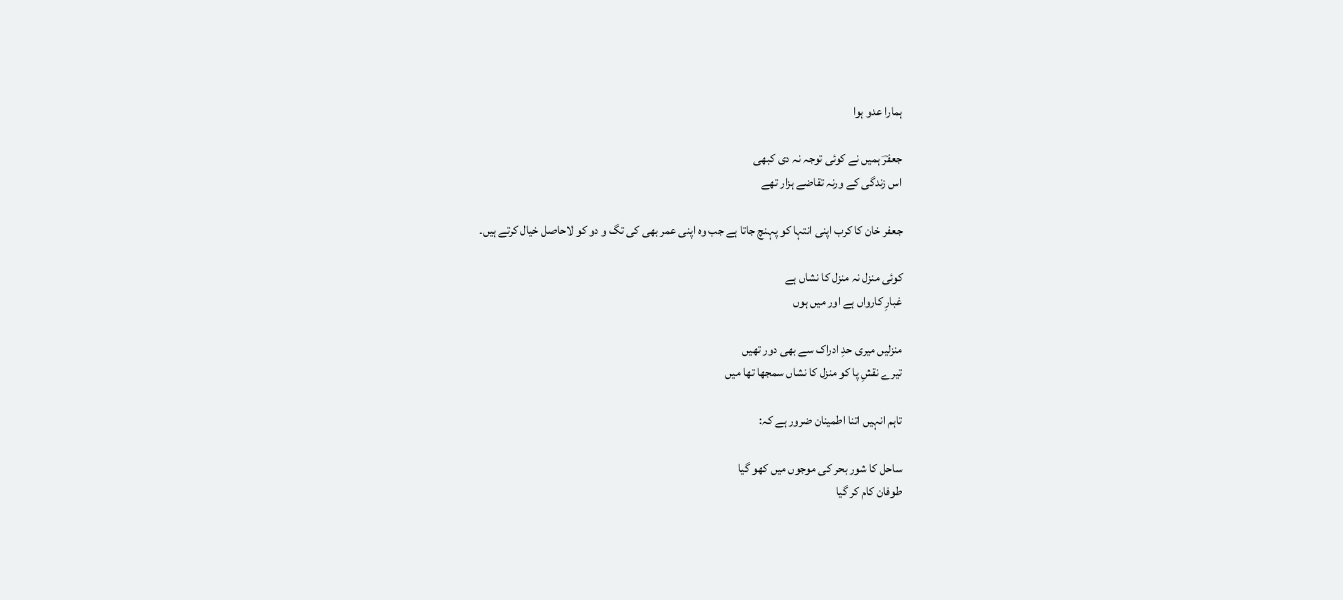ہمارا عدو ہوا

جعفرؔ ہمیں نے کوئی توجہ نہ دی کبھی
اس زندگی کے ورنہ تقاضے ہزار تھے

جعفر خان کا کرب اپنی انتہا کو پہنچ جاتا ہے جب وہ اپنی عمر بھی کی تگ و دو کو لاحاصل خیال کرتے ہیں۔

کوئی منزل نہ منزل کا نشاں ہے
غبارِ کارواں ہے اور میں ہوں

منزلیں میری حدِ ادراک سے بھی دور تھیں
تیرے نقشِ پا کو منزل کا نشاں سمجھا تھا میں

تاہم انہیں اتنا اطمینان ضرور ہے کہ:

ساحل کا شور بحر کی موجوں میں کھو گیا
طوفان کام کر گیا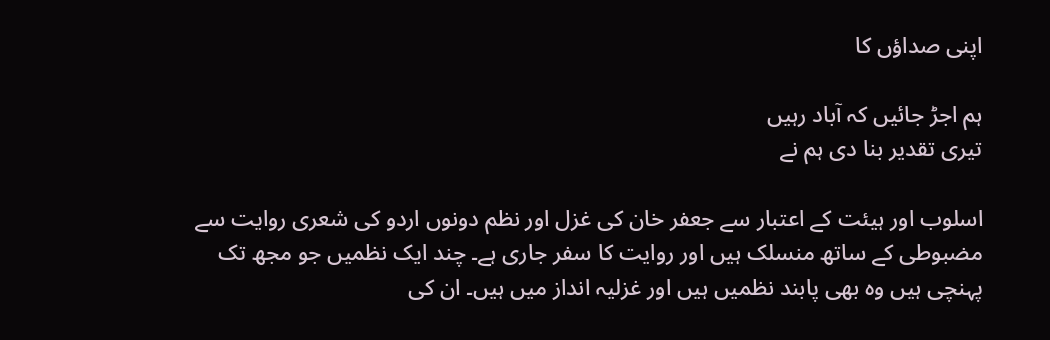اپنی صداؤں کا

ہم اجڑ جائیں کہ آباد رہیں
تیری تقدیر بنا دی ہم نے

اسلوب اور ہیئت کے اعتبار سے جعفر خان کی غزل اور نظم دونوں اردو کی شعری روایت سے مضبوطی کے ساتھ منسلک ہیں اور روایت کا سفر جاری ہے۔ چند ایک نظمیں جو مجھ تک پہنچی ہیں وہ بھی پابند نظمیں ہیں اور غزلیہ انداز میں ہیں۔ ان کی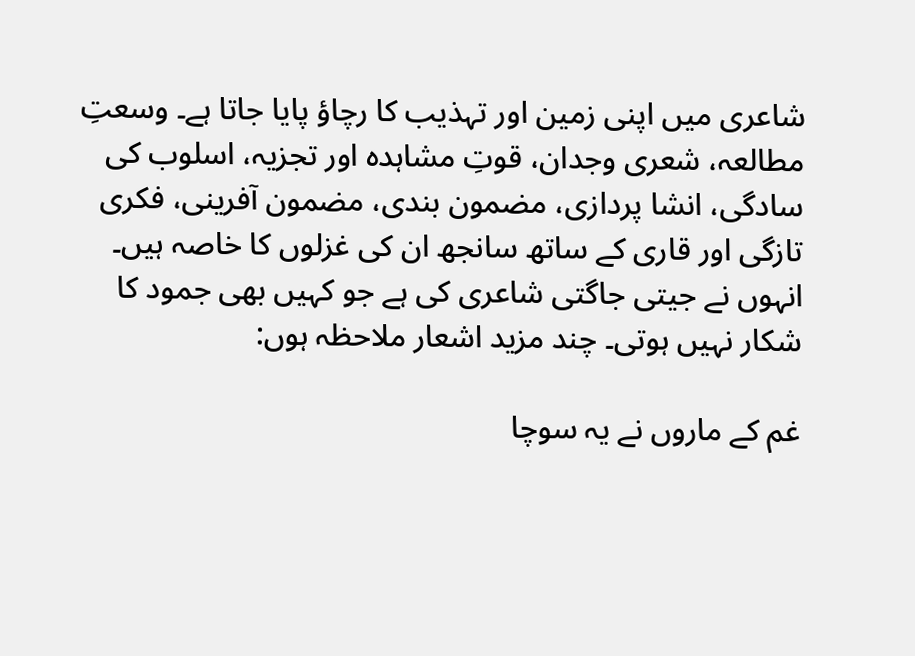شاعری میں اپنی زمین اور تہذیب کا رچاؤ پایا جاتا ہے۔ وسعتِ مطالعہ، شعری وجدان، قوتِ مشاہدہ اور تجزیہ، اسلوب کی سادگی، انشا پردازی، مضمون بندی، مضمون آفرینی، فکری تازگی اور قاری کے ساتھ سانجھ ان کی غزلوں کا خاصہ ہیں۔ انہوں نے جیتی جاگتی شاعری کی ہے جو کہیں بھی جمود کا شکار نہیں ہوتی۔ چند مزید اشعار ملاحظہ ہوں:

غم کے ماروں نے یہ سوچا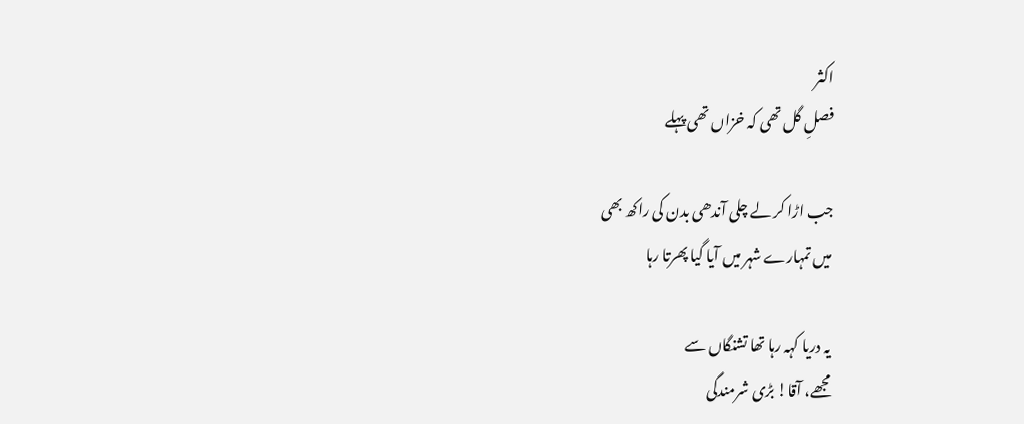اکثر
فصلِ گل تھی کہ خزاں تھی پہلے

جب اڑا کر لے چلی آندھی بدن کی راکھ بھی
میں تمہارے شہر میں آیا گیا پھرتا رہا

یہ دریا کہہ رہا تھا تشنگاں سے
مجھے، آقا! بڑی شرمندگی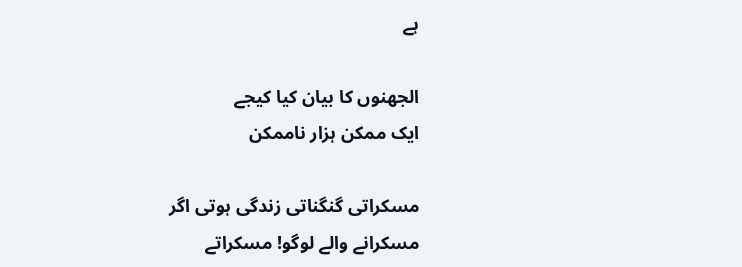ہے

الجھنوں کا بیان کیا کیجے
ایک ممکن ہزار ناممکن

مسکراتی گنگناتی زندگی ہوتی اگر
مسکرانے والے لوگو! مسکراتے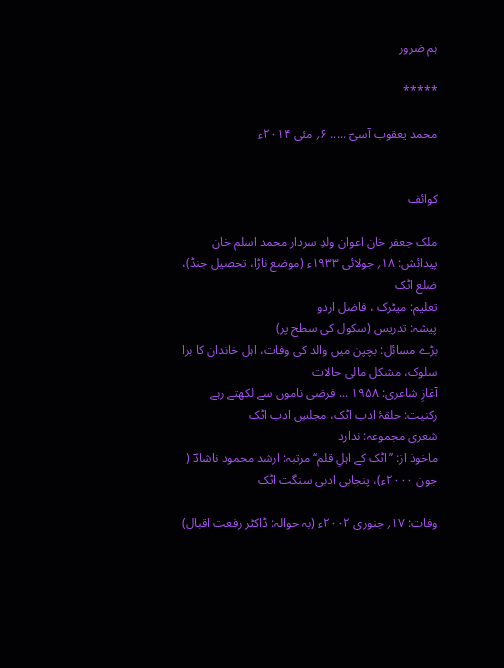ہم ضرور

*****

محمد یعقوب آسیؔ ..... ۶؍ مئی ۲۰۱۴ء


کوائف

ملک جعفر خان اعوان ولدِ سردار محمد اسلم خان
پیدائش: ۱۸؍ جولائی ۱۹۳۳ء (موضع ناڑا، تحصیل جنڈ)، ضلع اٹک
تعلیم: میٹرک ، فاضل اردو
پیشہ: تدریس (سکول کی سطح پر)
بڑے مسائل: بچپن میں والد کی وفات، اہل خاندان کا برا سلوک، مشکل مالی حالات
آغازِ شاعری: ۱۹۵۸ ... فرضی ناموں سے لکھتے رہے
رکنیت: حلقۂ ادب اٹک، مجلسِ ادب اٹک
شعری مجموعہ: ندارد
ماخوذ از: ’’اٹک کے اہلِ قلم‘‘ مرتبہ: ارشد محمود ناشادؔ ( جون ۲۰۰۰ء)، پنجابی ادبی سنگت اٹک

وفات: ۱۷؍ جنوری ۲۰۰۲ء (بہ حوالہ: ڈاکٹر رفعت اقبال)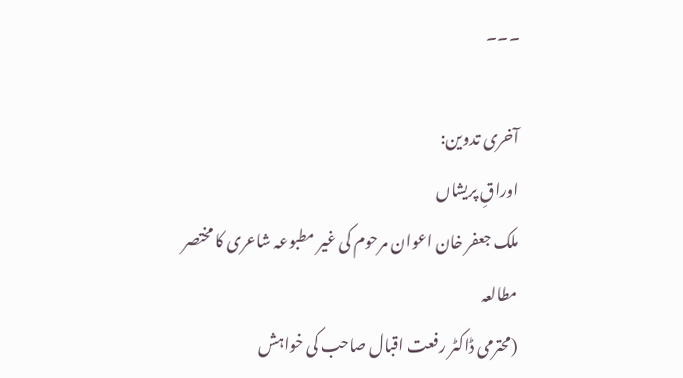۔۔۔

آخری تدوین:
اوراقِ پریشاں
ملک جعفر خان اعوان مرحوم کی غیر مطبوعہ شاعری کا مختصر مطالعہ
(محترمی ڈاکٹر رفعت اقبال صاحب کی خواہش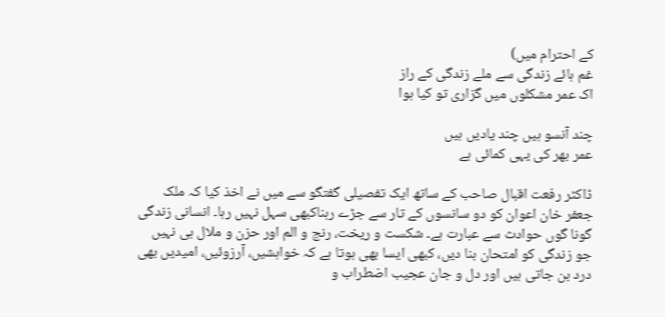کے احترام میں)
غم ہائے زندگی سے ملے زندگی کے راز
اک عمر مشکلوں میں گزاری تو کیا ہوا

چند آنسو ہیں چند یادیں ہیں
عمر بھر کی یہی کمائی ہے

ڈاکٹر رفعت اقبال صاحب کے ساتھ ایک تفصیلی گفتگو سے میں نے اخذ کیا کہ ملک جعفر خان اعوان کو دو سانسوں کے تار سے جڑے رہناکبھی سہل نہیں رہا۔ انسانی زندگی گونا گوں حوادث سے عبارت ہے۔ شکست و ریخت، رنج و الم اور حزن و ملال ہی نہیں جو زندگی کو امتحان بنا دیں، کبھی ایسا بھی ہوتا ہے کہ خواہشیں، آرزوئیں، امیدیں بھی درد بن جاتی ہیں اور دل و جان عجیب اضطراب و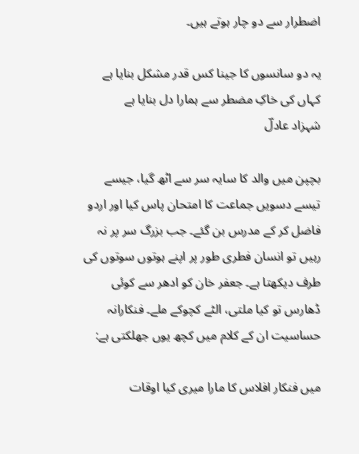اضطرار سے دو چار ہوتے ہیں۔

یہ دو سانسوں کا جینا کس قدر مشکل بنایا ہے
کہاں کی خاکِ مضطر سے ہمارا دل بنایا ہے
شہزاد عادلؔ

بچپن میں والد کا سایہ سر سے اٹھ گیا، جیسے تیسے دسویں جماعت کا امتحان پاس کیا اور اردو فاضل کر کے مدرس بن گئے۔ جب بزرگ سر پر نہ رہیں تو انسان فطری طور پر اپنے ہوتوں سوتوں کی طرف دیکھتا ہے۔ جعفر خان کو ادھر سے کوئی ڈھارس تو کیا ملتی، الٹے کچوکے ملے۔ فنکارانہ حساسیت ان کے کلام میں کچھ یوں جھلکتی ہے:

میں فنکار افلاس کا مارا میری کیا اوقات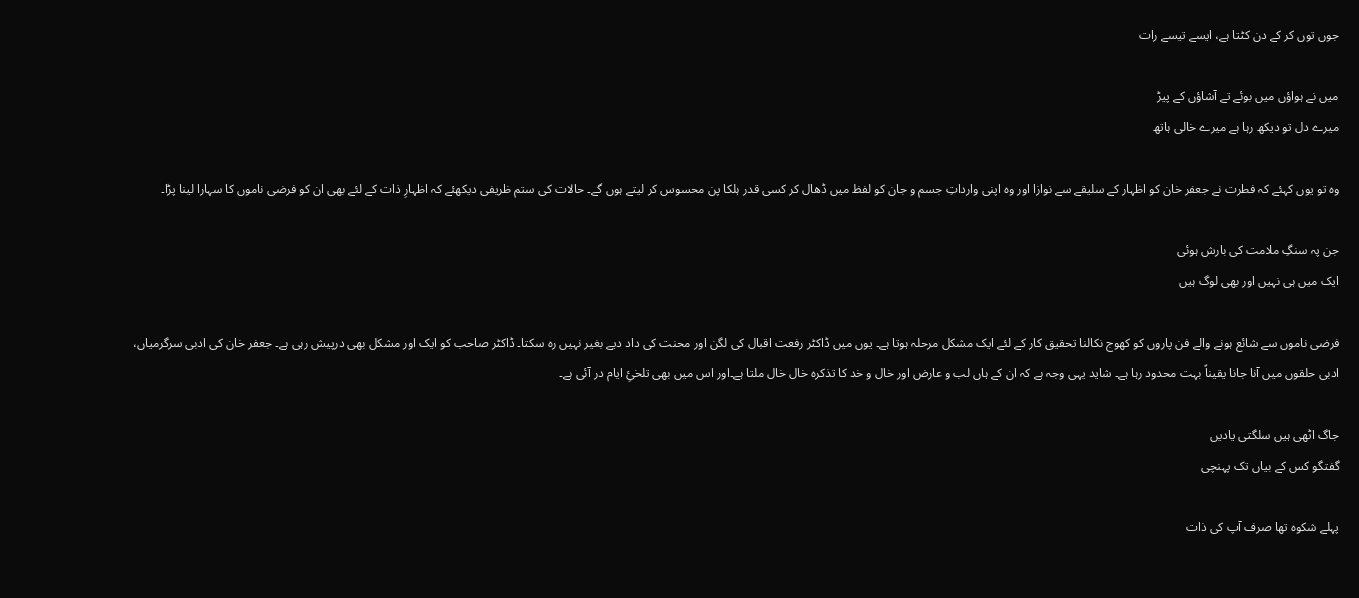جوں توں کر کے دن کٹتا ہے، ایسے تیسے رات

میں نے ہواؤں میں بوئے تے آشاؤں کے پیڑ
میرے دل تو دیکھ رہا ہے میرے خالی ہاتھ

وہ تو یوں کہئے کہ فطرت نے جعفر خان کو اظہار کے سلیقے سے نوازا اور وہ اپنی وارداتِ جسم و جان کو لفظ میں ڈھال کر کسی قدر ہلکا پن محسوس کر لیتے ہوں گے۔ حالات کی ستم ظریفی دیکھئے کہ اظہارِ ذات کے لئے بھی ان کو فرضی ناموں کا سہارا لینا پڑا۔

جن پہ سنگِ ملامت کی بارش ہوئی
ایک میں ہی نہیں اور بھی لوگ ہیں

فرضی ناموں سے شائع ہونے والے فن پاروں کو کھوج نکالنا تحقیق کار کے لئے ایک مشکل مرحلہ ہوتا ہے۔ یوں میں ڈاکٹر رفعت اقبال کی لگن اور محنت کی داد دیے بغیر نہیں رہ سکتا۔ ڈاکٹر صاحب کو ایک اور مشکل بھی درپیش رہی ہے۔ جعفر خان کی ادبی سرگرمیاں، ادبی حلقوں میں آنا جانا یقیناً بہت محدود رہا ہے۔ شاید یہی وجہ ہے کہ ان کے ہاں لب و عارض اور خال و خد کا تذکرہ خال خال ملتا ہے۔اور اس میں بھی تلخئِ ایام در آئی ہے۔

جاگ اٹھی ہیں سلگتی یادیں
گفتگو کس کے بیاں تک پہنچی

پہلے شکوہ تھا صرف آپ کی ذات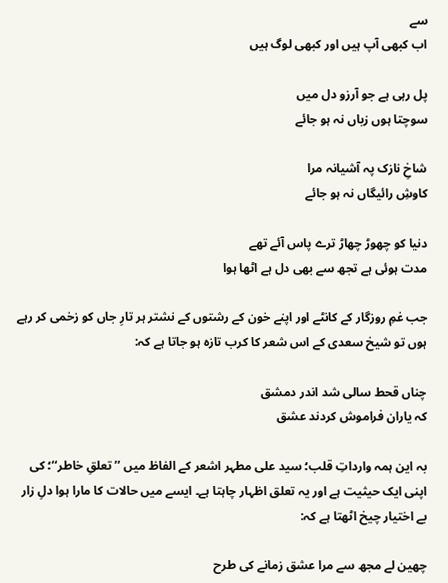سے
اب کبھی آپ ہیں اور کبھی لوگ ہیں

پل رہی ہے جو آرزو دل میں
سوچتا ہوں زباں نہ ہو جائے

شاخِ نازک پہ آشیانہ مرا
کاوشِ رائیگاں نہ ہو جائے

دنیا کو چھوڑ چھاڑ ترے پاس آئے تھے
مدت ہوئی ہے تجھ سے بھی دل ہے اٹھا ہوا

جب غمِ روزگار کے کانٹے اور اپنے خون کے رشتوں کے نشتر ہر تارِ جاں کو زخمی کر رہے ہوں تو شیخ سعدی کے اس شعر کا کرب تازہ ہو جاتا ہے کہ:

چناں قحط سالی شد اندر دمشق
کہ یاران فراموش کردند عشق

بہ این ہمہ وارداتِ قلب؛ سید علی مطہر اشعر کے الفاظ میں ’’تعلقِ خاطر‘‘؛ کی اپنی ایک حیثیت ہے اور یہ تعلق اظہار چاہتا ہے۔ ایسے میں حالات کا مارا ہوا دلِ زار بے اختیار چیخ اٹھتا ہے کہ:

چھین لے مجھ سے مرا عشق زمانے کی طرح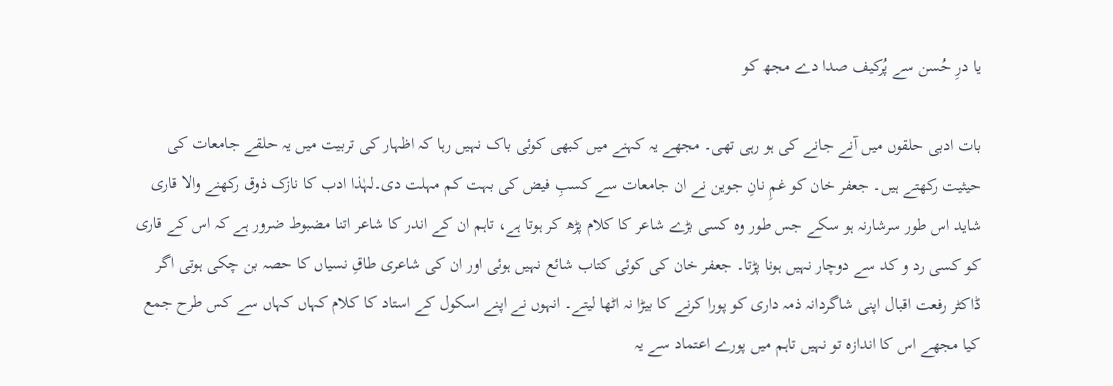یا درِ حُسن سے پُرکیف صدا دے مجھ کو

بات ادبی حلقوں میں آنے جانے کی ہو رہی تھی۔ مجھے یہ کہنے میں کبھی کوئی باک نہیں رہا کہ اظہار کی تربیت میں یہ حلقے جامعات کی حیثیت رکھتے ہیں۔ جعفر خان کو غمِ نانِ جوین نے ان جامعات سے کسبِ فیض کی بہت کم مہلت دی۔لہٰذا ادب کا نازک ذوق رکھنے والا قاری شاید اس طور سرشارنہ ہو سکے جس طور وہ کسی بڑے شاعر کا کلام پڑھ کر ہوتا ہے، تاہم ان کے اندر کا شاعر اتنا مضبوط ضرور ہے کہ اس کے قاری کو کسی رد و کد سے دوچار نہیں ہونا پڑتا۔ جعفر خان کی کوئی کتاب شائع نہیں ہوئی اور ان کی شاعری طاقِ نسیاں کا حصہ بن چکی ہوتی اگر ڈاکٹر رفعت اقبال اپنی شاگردانہ ذمہ داری کو پورا کرنے کا بیڑا نہ اٹھا لیتے۔ انہوں نے اپنے اسکول کے استاد کا کلام کہاں کہاں سے کس طرح جمع کیا مجھے اس کا اندازہ تو نہیں تاہم میں پورے اعتماد سے یہ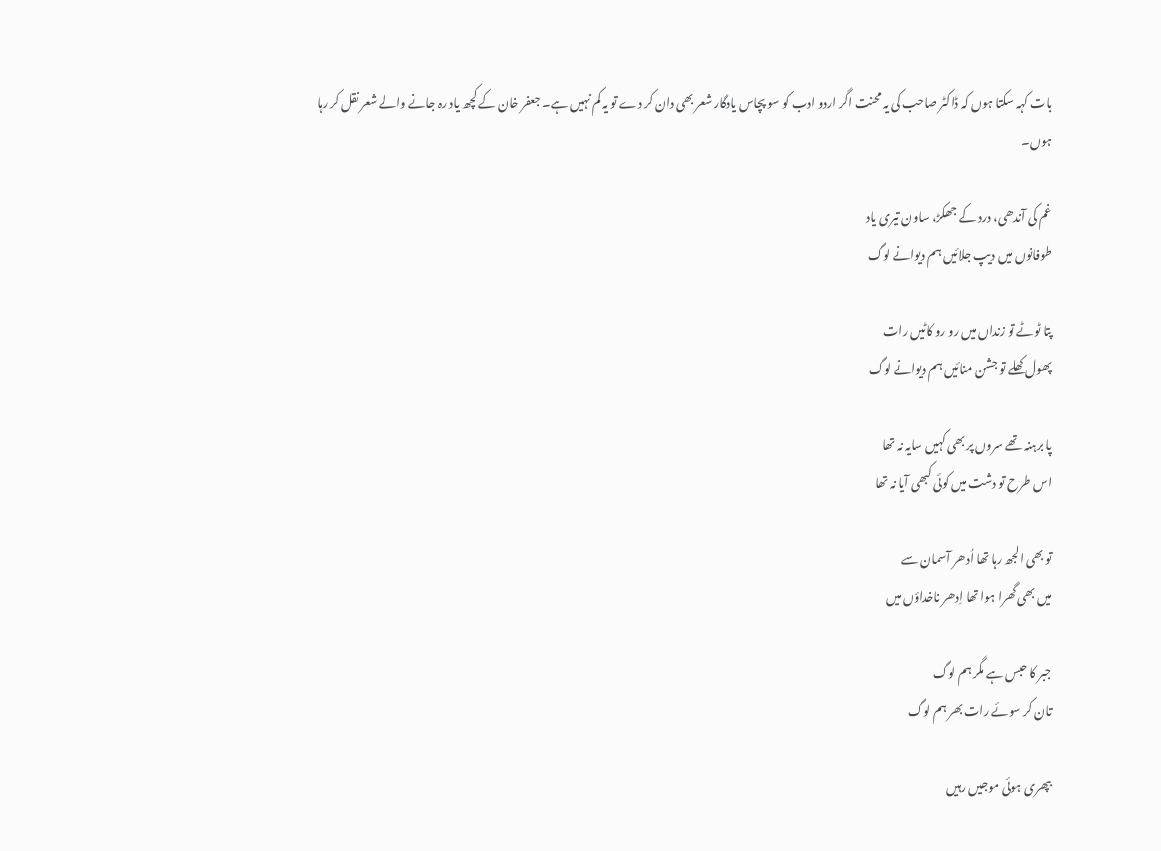بات کہہ سکتا ہوں کہ ڈاکٹر صاحب کی یہ محنت اگر اردو ادب کو سو پچاس یادگار شعر بھی دان کر دے تو یہ کم نہیں ہے۔ جعفر خان کے کچھ یاد رہ جانے والے شعر نقل کر رہا ہوں۔

غم کی آندھی، درد کے جھکڑ، ساون تیری یاد
طوفانوں میں دیپ جلائیں ہم دیوانے لوگ

پتا ٹوٹے تو زنداں میں رو رو کاٹیں رات
پھول کھلے تو جشن منائیں ہم دیوانے لوگ

پا برہنہ تھے سروں پر بھی کہیں سایہ نہ تھا
اس طرح تو دشت میں کوئی کبھی آیا نہ تھا

تو بھی الجھ رہا تھا اُدھر آسمان سے
میں بھی گھرا ہوا تھا اِدھر ناخداؤں میں

جبر کا حبس ہے مگر ہم لوگ
تان کر سوئے رات بھر ہم لوگ

بپھری ہوئی موجیں رہیں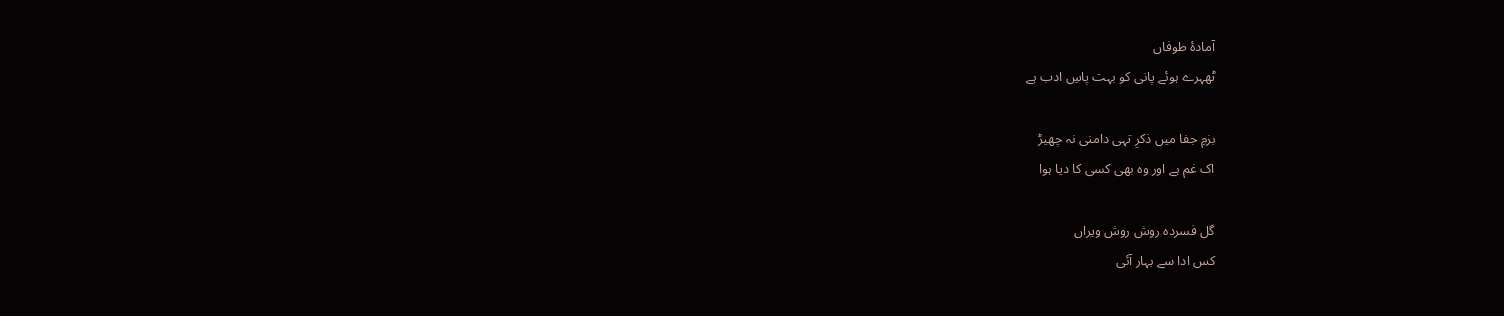آمادۂ طوفاں
ٹھہرے ہوئے پانی کو بہت پاسِ ادب ہے

بزمِ جفا میں ذکرِ تہی دامنی نہ چھیڑ
اک غم ہے اور وہ بھی کسی کا دیا ہوا

گل فسردہ روش روش ویراں
کس ادا سے بہار آئی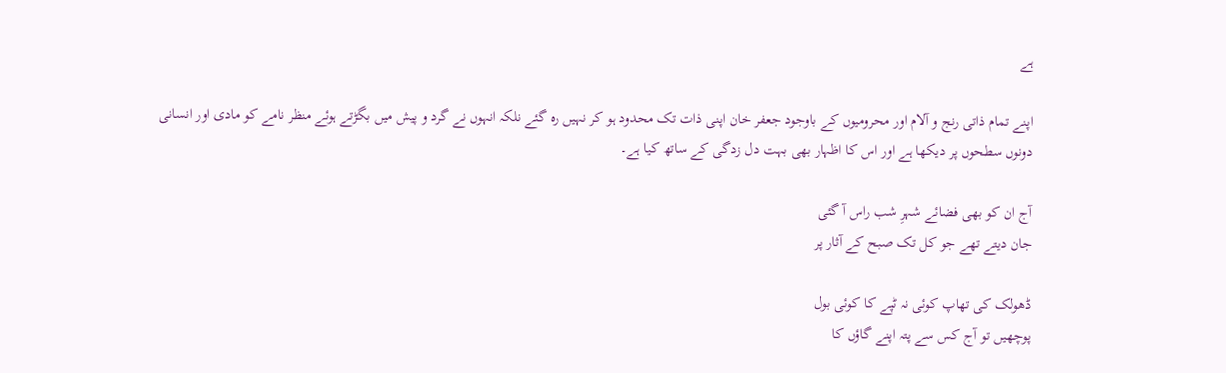ہے

اپنے تمام ذاتی رنج و آلام اور محرومیوں کے باوجود جعفر خان اپنی ذات تک محدود ہو کر نہیں رہ گئے نلکہ انہوں نے گرد و پیش میں بگڑتے ہوئے منظر نامے کو مادی اور انسانی دونوں سطحوں پر دیکھا ہے اور اس کا اظہار بھی بہت دل زدگی کے ساتھ کیا ہے۔

آج ان کو بھی فضائے شہرِ شب راس آ گئی
جان دیتے تھے جو کل تک صبح کے آثار پر

ڈھولک کی تھاپ کوئی نہ ٹپے کا کوئی بول
پوچھیں تو آج کس سے پتہ اپنے گاؤں کا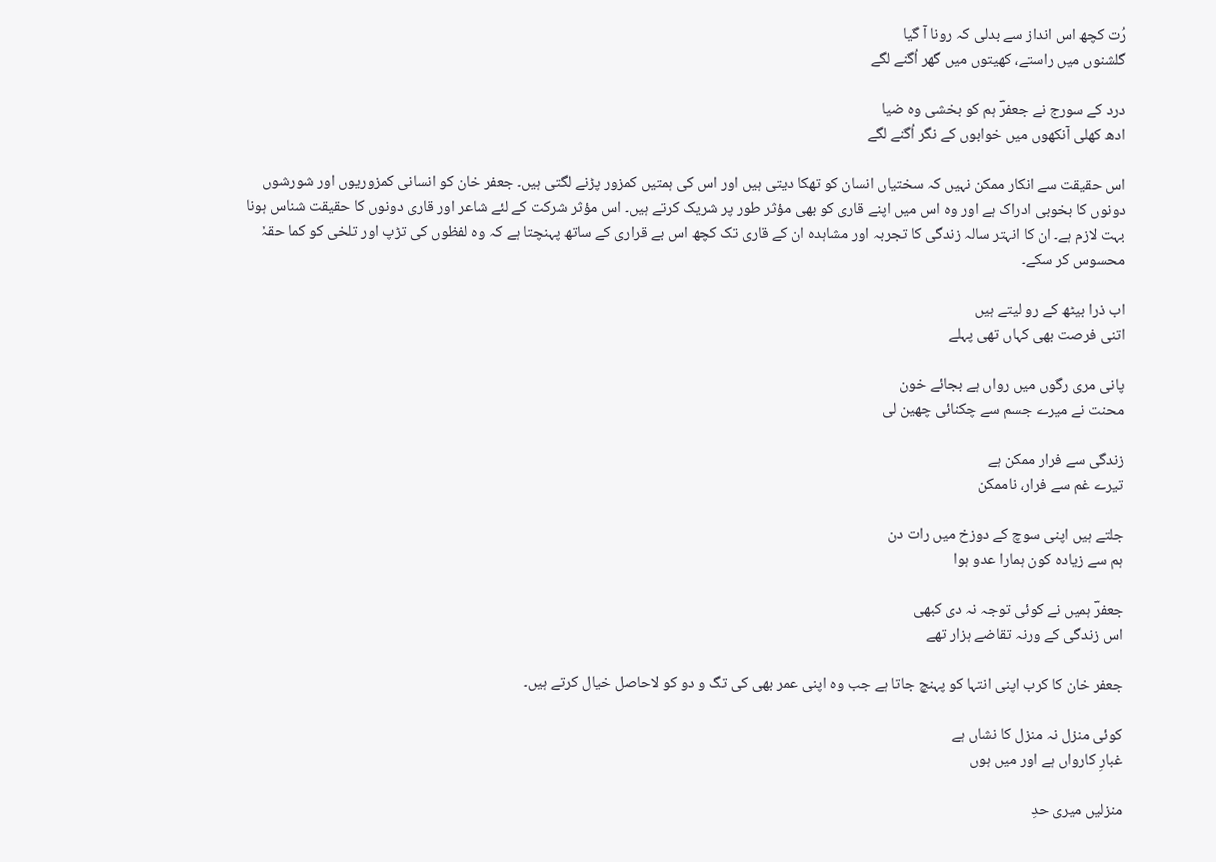رُت کچھ اس انداز سے بدلی کہ رونا آ گیا
گلشنوں میں راستے، کھیتوں میں گھر اُگنے لگے

درد کے سورج نے جعفرؔ ہم کو بخشی وہ ضیا
ادھ کھلی آنکھوں میں خوابوں کے نگر اُگنے لگے

اس حقیقت سے انکار ممکن نہیں کہ سختیاں انسان کو تھکا دیتی ہیں اور اس کی ہمتیں کمزور پڑنے لگتی ہیں۔ جعفر خان کو انسانی کمزوریوں اور شورشوں دونوں کا بخوبی ادراک ہے اور وہ اس میں اپنے قاری کو بھی مؤثر طور پر شریک کرتے ہیں۔ اس مؤثر شرکت کے لئے شاعر اور قاری دونوں کا حقیقت شناس ہونا بہت لازم ہے۔ ان کا انہتر سالہ زندگی کا تجربہ اور مشاہدہ ان کے قاری تک کچھ اس بے قراری کے ساتھ پہنچتا ہے کہ وہ لفظوں کی تڑپ اور تلخی کو کما حقہٗ محسوس کر سکے۔

اب ذرا بیٹھ کے رو لیتے ہیں
اتنی فرصت بھی کہاں تھی پہلے

پانی مری رگوں میں رواں ہے بجائے خون
محنت نے میرے جسم سے چکنائی چھین لی

زندگی سے فرار ممکن ہے
تیرے غم سے فرار، ناممکن

جلتے ہیں اپنی سوچ کے دوزخ میں رات دن
ہم سے زیادہ کون ہمارا عدو ہوا

جعفرؔ ہمیں نے کوئی توجہ نہ دی کبھی
اس زندگی کے ورنہ تقاضے ہزار تھے

جعفر خان کا کرب اپنی انتہا کو پہنچ جاتا ہے جب وہ اپنی عمر بھی کی تگ و دو کو لاحاصل خیال کرتے ہیں۔

کوئی منزل نہ منزل کا نشاں ہے
غبارِ کارواں ہے اور میں ہوں

منزلیں میری حدِ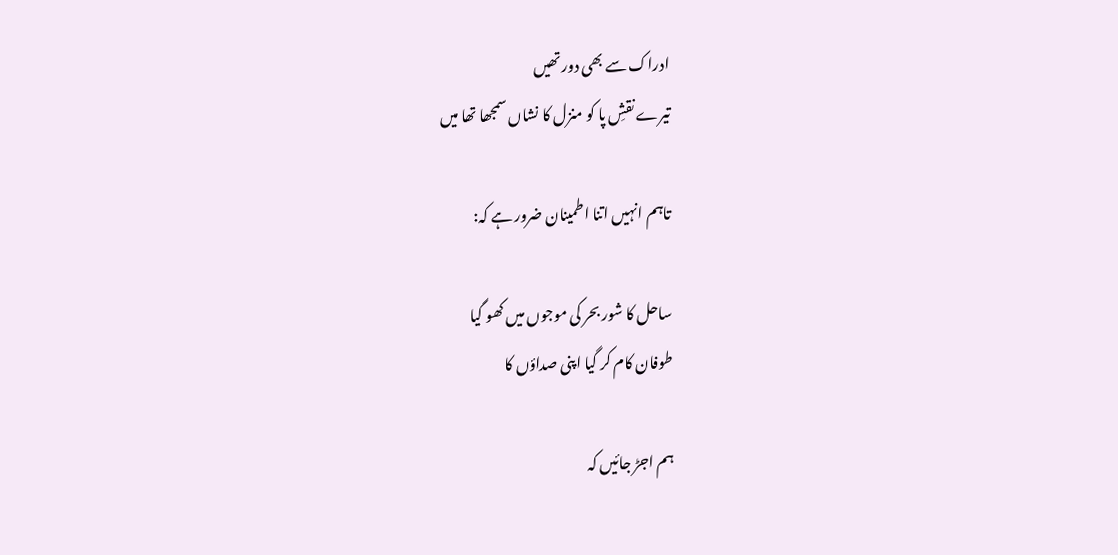ادراک سے بھی دور تھیں
تیرے نقشِ پا کو منزل کا نشاں سمجھا تھا میں

تاہم انہیں اتنا اطمینان ضرور ہے کہ:

ساحل کا شور بحر کی موجوں میں کھو گیا
طوفان کام کر گیا اپنی صداؤں کا

ہم اجڑ جائیں کہ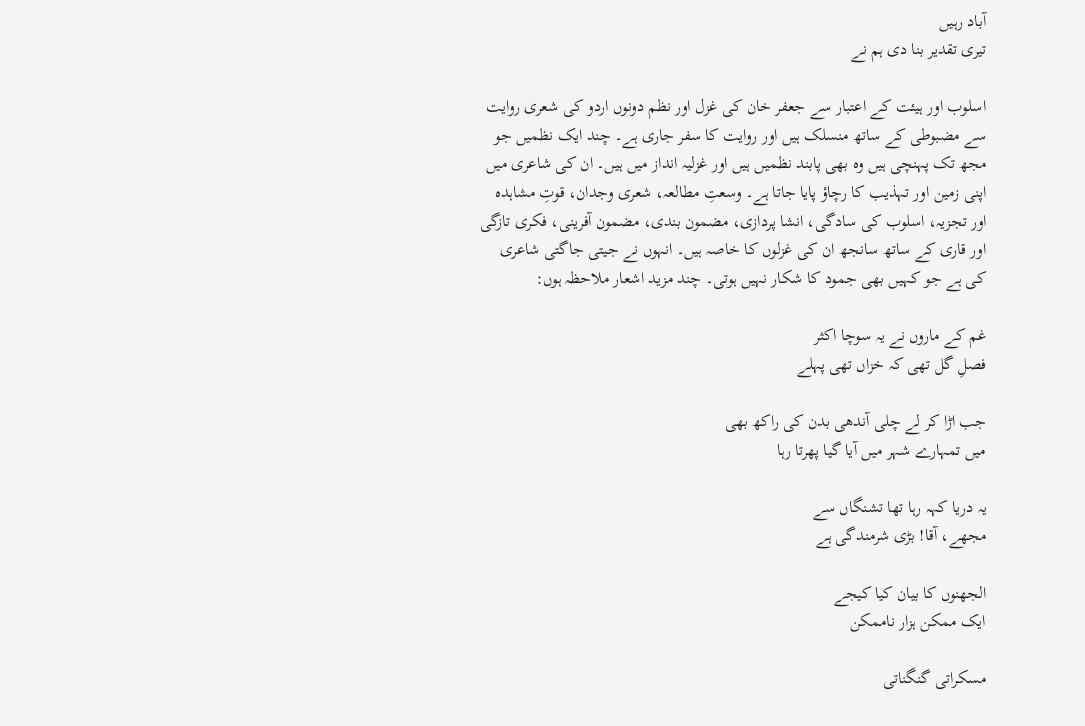آباد رہیں
تیری تقدیر بنا دی ہم نے

اسلوب اور ہیئت کے اعتبار سے جعفر خان کی غزل اور نظم دونوں اردو کی شعری روایت سے مضبوطی کے ساتھ منسلک ہیں اور روایت کا سفر جاری ہے۔ چند ایک نظمیں جو مجھ تک پہنچی ہیں وہ بھی پابند نظمیں ہیں اور غزلیہ انداز میں ہیں۔ ان کی شاعری میں اپنی زمین اور تہذیب کا رچاؤ پایا جاتا ہے۔ وسعتِ مطالعہ، شعری وجدان، قوتِ مشاہدہ اور تجزیہ، اسلوب کی سادگی، انشا پردازی، مضمون بندی، مضمون آفرینی، فکری تازگی اور قاری کے ساتھ سانجھ ان کی غزلوں کا خاصہ ہیں۔ انہوں نے جیتی جاگتی شاعری کی ہے جو کہیں بھی جمود کا شکار نہیں ہوتی۔ چند مزید اشعار ملاحظہ ہوں:

غم کے ماروں نے یہ سوچا اکثر
فصلِ گل تھی کہ خزاں تھی پہلے

جب اڑا کر لے چلی آندھی بدن کی راکھ بھی
میں تمہارے شہر میں آیا گیا پھرتا رہا

یہ دریا کہہ رہا تھا تشنگاں سے
مجھے، آقا! بڑی شرمندگی ہے

الجھنوں کا بیان کیا کیجے
ایک ممکن ہزار ناممکن

مسکراتی گنگناتی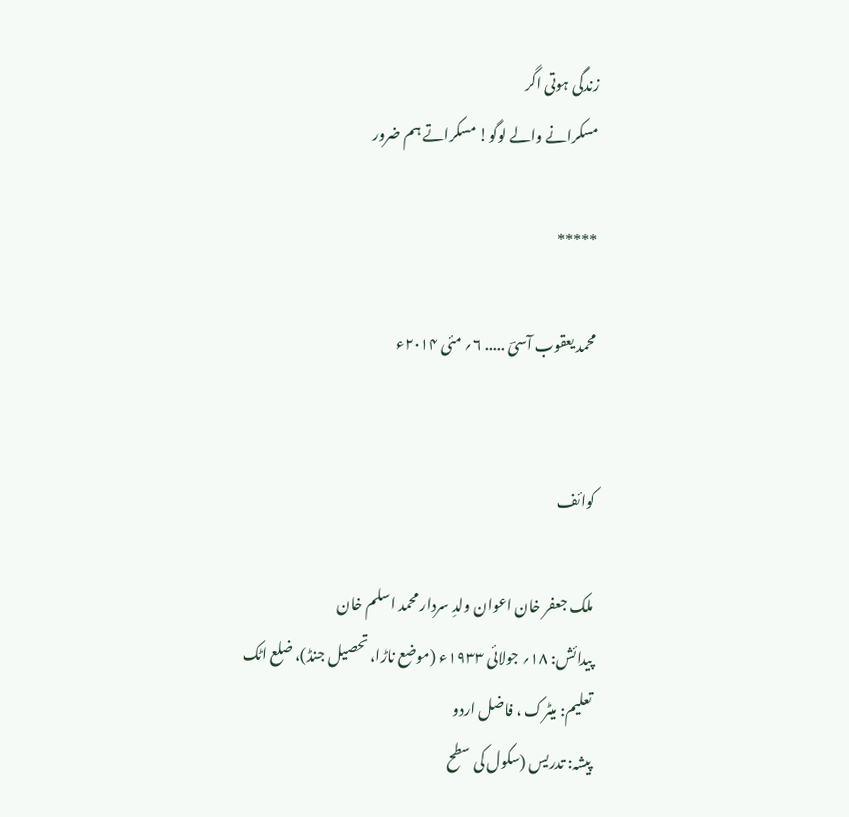زندگی ہوتی اگر
مسکرانے والے لوگو! مسکراتے ہم ضرور

*****

محمد یعقوب آسیؔ ..... ۶؍ مئی ۲۰۱۴ء


کوائف

ملک جعفر خان اعوان ولدِ سردار محمد اسلم خان
پیدائش: ۱۸؍ جولائی ۱۹۳۳ء (موضع ناڑا، تحصیل جنڈ)، ضلع اٹک
تعلیم: میٹرک ، فاضل اردو
پیشہ: تدریس (سکول کی سطح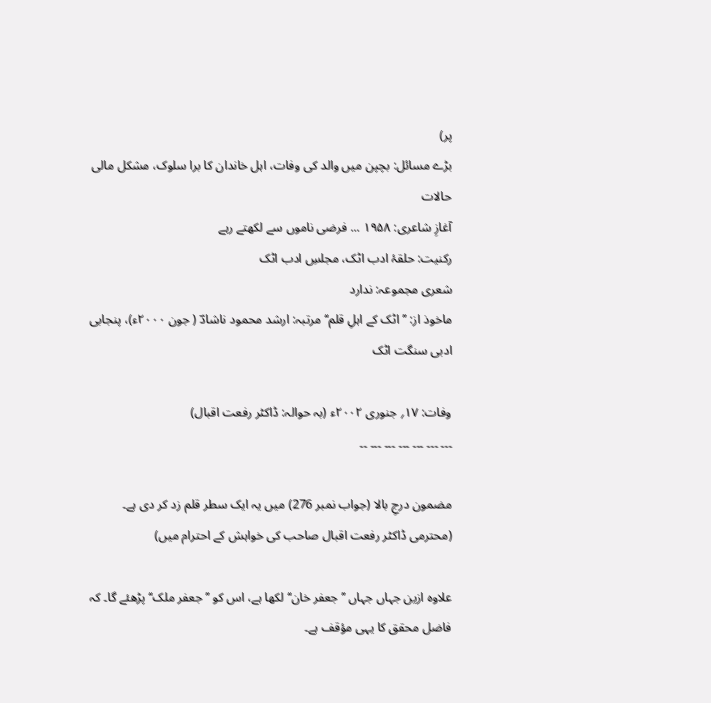پر)
بڑے مسائل: بچپن میں والد کی وفات، اہل خاندان کا برا سلوک، مشکل مالی حالات
آغازِ شاعری: ۱۹۵۸ ... فرضی ناموں سے لکھتے رہے
رکنیت: حلقۂ ادب اٹک، مجلسِ ادب اٹک
شعری مجموعہ: ندارد
ماخوذ از: ’’اٹک کے اہلِ قلم‘‘ مرتبہ: ارشد محمود ناشادؔ ( جون ۲۰۰۰ء)، پنجابی ادبی سنگت اٹک

وفات: ۱۷؍ جنوری ۲۰۰۲ء (بہ حوالہ: ڈاکٹر رفعت اقبال)
۔۔۔ ۔۔۔ ۔۔۔ ۔۔۔ ۔۔۔ ۔۔۔ ۔۔

مضمون درجِ بالا (جواب نمبر 276) میں یہ ایک سطر قلم زد کر دی ہے۔
(محترمی ڈاکٹر رفعت اقبال صاحب کی خواہش کے احترام میں)

علاوہ ازین جہاں جہاں ’’جعفر خان‘‘ لکھا ہے، اس کو ’’جعفر ملک‘‘ پڑھئے گا۔ کہ فاضل محقق کا یہی مؤقف ہے۔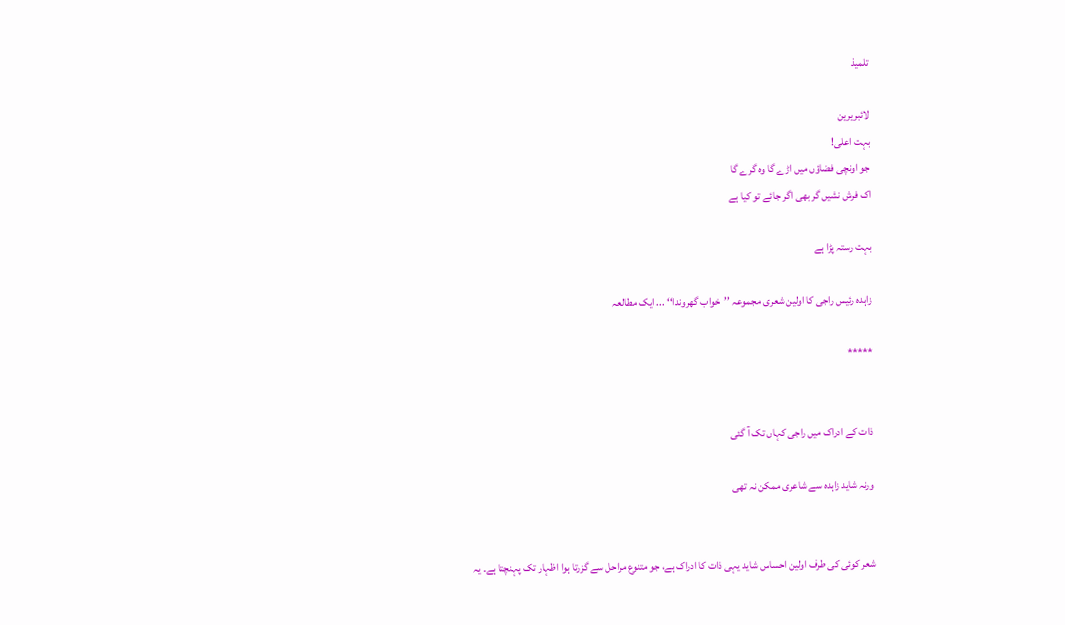تلمیذ

لائبریرین
بہت اعلی!
جو اونچی فضاؤں میں اڑے گا وہ گرے گا
اک فرش نشیں گر بھی اگر جائے تو کیا ہے

بہت رستہ پڑا ہے

زاہدہ رئیس راجی کا اولین شعری مجموعہ ’’خواب گھروندا‘‘ ... ایک مطالعہ

*****


ذات کے ادراک میں راجی کہاں تک آ گئی

ورنہ شاید زاہدہ سے شاعری ممکن نہ تھی


شعر کوئی کی طرف اولین احساس شاید یہی ذات کا ادراک ہے، جو متنوع مراحل سے گزرتا ہوا اظہار تک پہنچتا ہے۔ یہ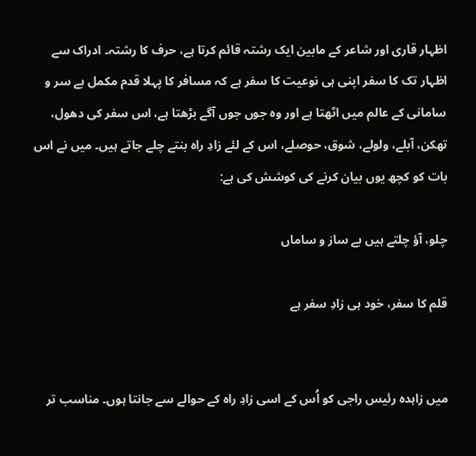اظہار قاری اور شاعر کے مابین ایک رشتہ قائم کرتا ہے، حرف کا رشتہ۔ ادراک سے اظہار تک کا سفر اپنی ہی نوعیت کا سفر ہے کہ مسافر کا پہلا قدم مکمل بے سر و سامانی کے عالم میں اٹھتا ہے اور وہ جوں جوں آگے بڑھتا ہے، اس سفر کی دھول، تھکن، آبلے، ولولے، شوق، حوصلے، اس کے لئے زادِ راہ بنتے چلے جاتے ہیں۔ میں نے اس بات کو کچھ یوں بیان کرنے کی کوشش کی ہے:

چلو، آؤ چلتے ہیں بے ساز و ساماں

قلم کا سفر، خود ہی زادِ سفر ہے


میں زاہدہ رئیس راجی کو اُس کے اسی زادِ راہ کے حوالے سے جانتا ہوں۔ مناسب تر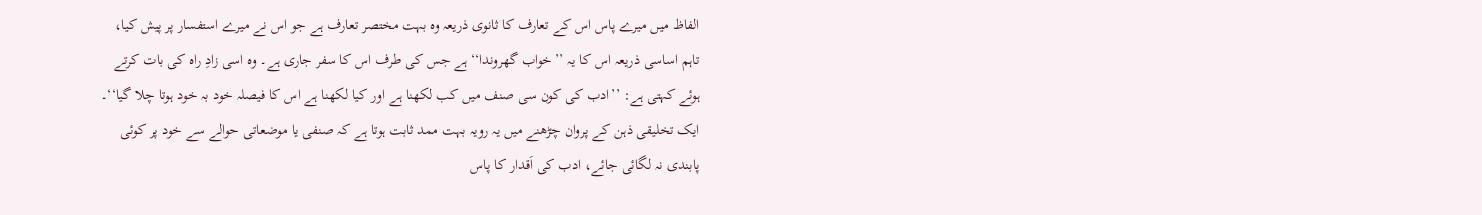الفاظ میں میرے پاس اس کے تعارف کا ثانوی ذریعہ وہ بہت مختصر تعارف ہے جو اس نے میرے استفسار پر پیش کیا، تاہم اساسی ذریعہ اس کا یہ ’’خواب گھروندا‘‘ ہے جس کی طرف اس کا سفر جاری ہے۔ وہ اسی زادِ راہ کی بات کرتے ہوئے کہتی ہے: ’’ادب کی کون سی صنف میں کب لکھنا ہے اور کیا لکھنا ہے اس کا فیصلہ خود بہ خود ہوتا چلا گیا‘‘۔ ایک تخلیقی ذہن کے پروان چڑھنے میں یہ رویہ بہت ممد ثابت ہوتا ہے کہ صنفی یا موضعاتی حوالے سے خود پر کوئی پابندی نہ لگائی جائے، ادب کی اَقدار کا پاس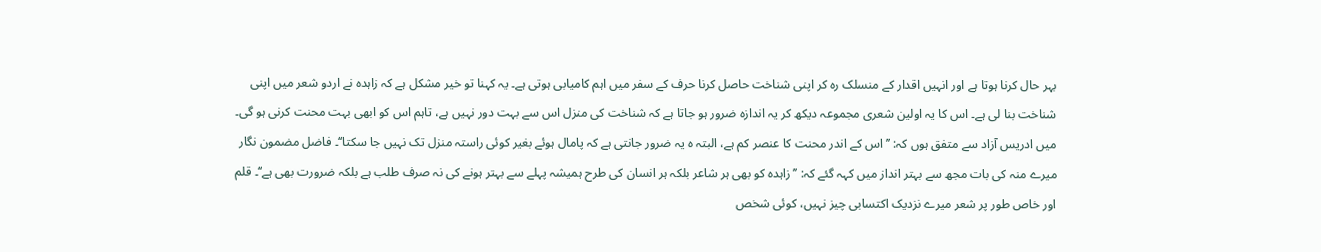بہر حال کرنا ہوتا ہے اور انہیں اقدار کے منسلک رہ کر اپنی شناخت حاصل کرنا حرف کے سفر میں اہم کامیابی ہوتی ہے۔ یہ کہنا تو خیر مشکل ہے کہ زاہدہ نے اردو شعر میں اپنی شناخت بنا لی ہے۔ اس کا یہ اولین شعری مجموعہ دیکھ کر یہ اندازہ ضرور ہو جاتا ہے کہ شناخت کی منزل اس سے بہت دور نہیں ہے، تاہم اس کو ابھی بہت محنت کرنی ہو گی۔ میں ادریس آزاد سے متفق ہوں کہ: ’’اس کے اندر محنت کا عنصر کم ہے، البتہ ہ یہ ضرور جانتی ہے کہ پامال ہوئے بغیر کوئی راستہ منزل تک نہیں جا سکتا‘‘۔ فاضل مضمون نگار میرے منہ کی بات مجھ سے بہتر انداز میں کہہ گئے کہ: ’’زاہدہ کو بھی ہر شاعر بلکہ ہر انسان کی طرح ہمیشہ پہلے سے بہتر ہونے کی نہ صرف طلب ہے بلکہ ضرورت بھی ہے‘‘۔ قلم اور خاص طور پر شعر میرے نزدیک اکتسابی چیز نہیں، کوئی شخص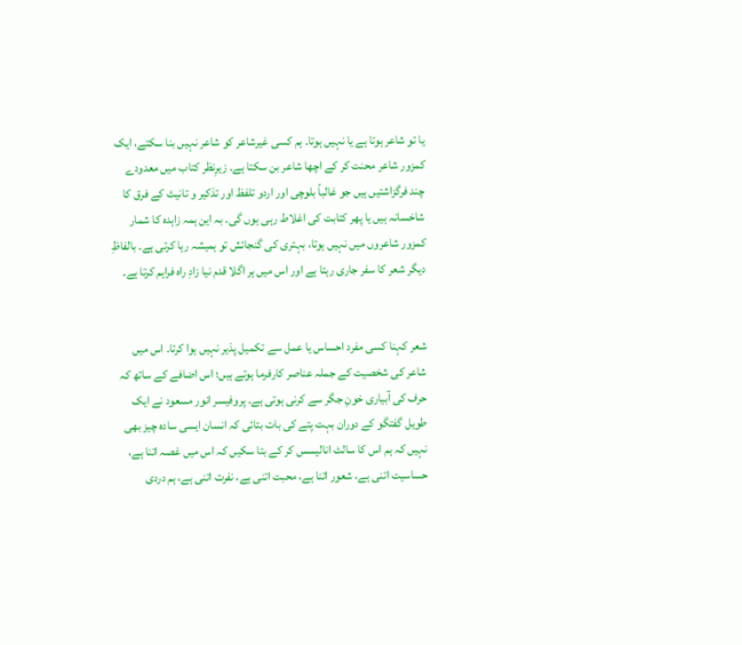یا تو شاعر ہوتا ہے یا نہیں ہوتا۔ ہم کسی غیرشاعر کو شاعر نہیں بنا سکتے، ایک کمزور شاعر محنت کر کے اچھا شاعر بن سکتا ہے۔ زیرِنظر کتاب میں معدودے چند فرگزاشتیں ہیں جو غالباً بلوچی اور اردو تلفظ اور تذکیر و تانیث کے فرق کا شاخسانہ ہیں یا پھر کتابت کی اغلاط رہی ہوں گی۔ بہ این ہمہ زاہدہ کا شمار کمزور شاعروں میں نہیں ہوتا، بہتری کی گنجائش تو ہمیشہ رہا کرتی ہے۔ بالفاظِ دیگر شعر کا سفر جاری رہتا ہے اور اس میں ہر اگلا قدم نیا زادِ راہ فراہم کرتا ہے۔


شعر کہنا کسی مفرد احساس یا عمل سے تکمیل پذیر نہیں ہوا کرتا۔ اس میں شاعر کی شخصیت کے جملہ عناصر کارفرما ہوتے ہیں؛ اس اضافے کے ساتھ کہ حرف کی آبیاری خونِ جگر سے کرنی ہوتی ہے۔ پروفیسر انور مسعود نے ایک طویل گفتگو کے دوران بہت پتے کی بات بتائی کہ انسان ایسی سادہ چیز بھی نہیں کہ ہم اس کا سالٹ انالیسس کر کے بتا سکیں کہ اس میں غصہ اتنا ہے، حساسیت اتنی ہے، شعور اتنا ہے، محبت اتنی ہے، نفرت اتنی ہے، ہم دردی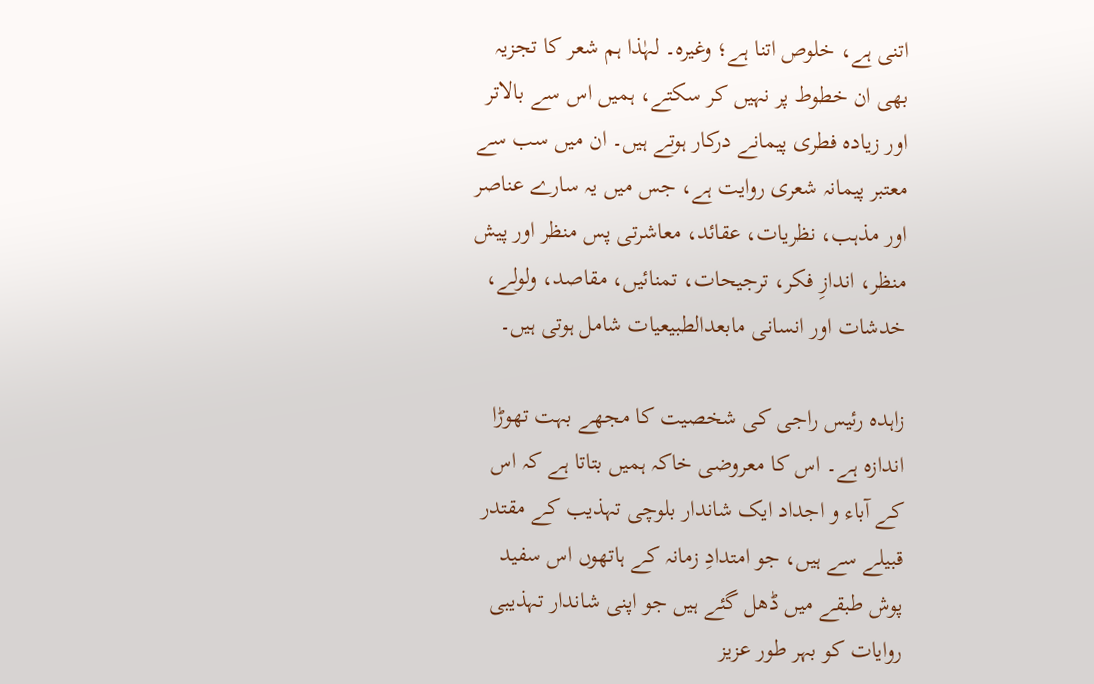اتنی ہے، خلوص اتنا ہے؛ وغیرہ۔ لہٰذا ہم شعر کا تجزیہ بھی ان خطوط پر نہیں کر سکتے، ہمیں اس سے بالاتر اور زیادہ فطری پیمانے درکار ہوتے ہیں۔ ان میں سب سے معتبر پیمانہ شعری روایت ہے، جس میں یہ سارے عناصر اور مذہب، نظریات، عقائد، معاشرتی پس منظر اور پیش منظر، اندازِ فکر، ترجیحات، تمنائیں، مقاصد، ولولے، خدشات اور انسانی مابعدالطبیعیات شامل ہوتی ہیں۔

زاہدہ رئیس راجی کی شخصیت کا مجھے بہت تھوڑا اندازہ ہے۔ اس کا معروضی خاکہ ہمیں بتاتا ہے کہ اس کے آباء و اجداد ایک شاندار بلوچی تہذیب کے مقتدر قبیلے سے ہیں، جو امتدادِ زمانہ کے ہاتھوں اس سفید پوش طبقے میں ڈھل گئے ہیں جو اپنی شاندار تہذیبی روایات کو بہر طور عزیز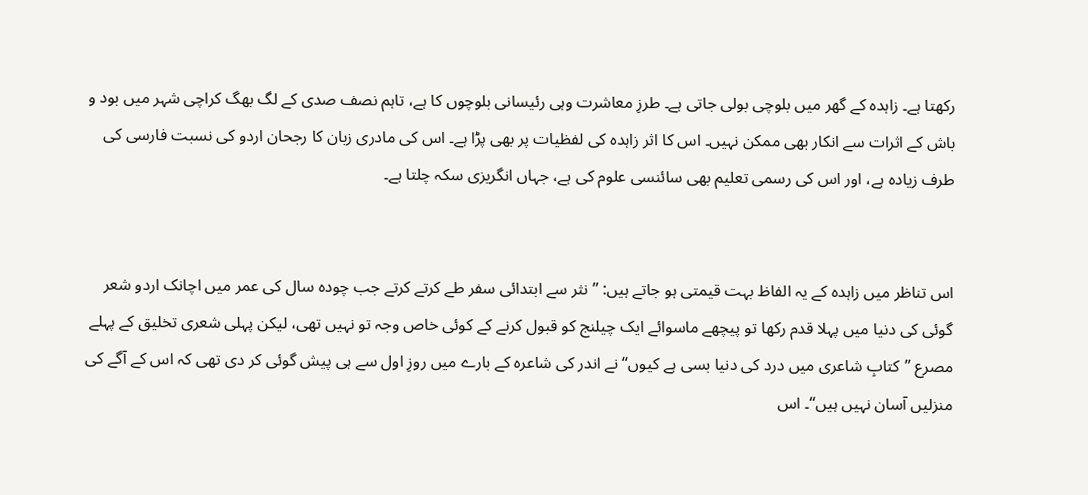رکھتا ہے۔ زاہدہ کے گھر میں بلوچی بولی جاتی ہے۔ طرزِ معاشرت وہی رئیسانی بلوچوں کا ہے، تاہم نصف صدی کے لگ بھگ کراچی شہر میں بود و باش کے اثرات سے انکار بھی ممکن نہیں۔ اس کا اثر زاہدہ کی لفظیات پر بھی پڑا ہے۔ اس کی مادری زبان کا رجحان اردو کی نسبت فارسی کی طرف زیادہ ہے، اور اس کی رسمی تعلیم بھی سائنسی علوم کی ہے، جہاں انگریزی سکہ چلتا ہے۔


اس تناظر میں زاہدہ کے یہ الفاظ بہت قیمتی ہو جاتے ہیں: ’’نثر سے ابتدائی سفر طے کرتے کرتے جب چودہ سال کی عمر میں اچانک اردو شعر گوئی کی دنیا میں پہلا قدم رکھا تو پیچھے ماسوائے ایک چیلنج کو قبول کرنے کے کوئی خاص وجہ تو نہیں تھی، لیکن پہلی شعری تخلیق کے پہلے مصرع ’’کتابِ شاعری میں درد کی دنیا بسی ہے کیوں‘‘ نے اندر کی شاعرہ کے بارے میں روزِ اول سے ہی پیش گوئی کر دی تھی کہ اس کے آگے کی منزلیں آسان نہیں ہیں‘‘۔ اس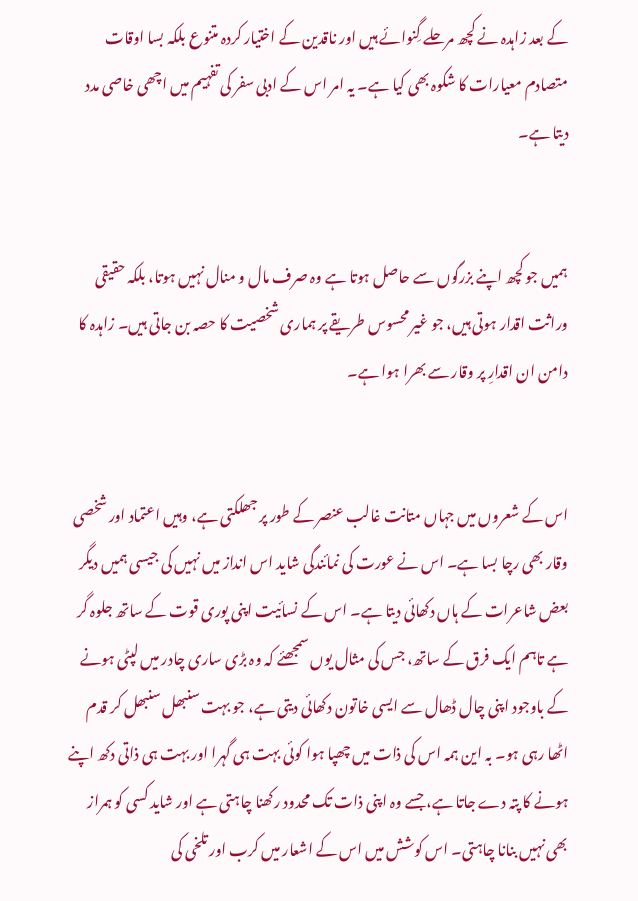کے بعد زاہدہ نے کچھ مرحلے گِنوائے ہیں اور ناقدین کے اختیار کردہ متنوع بلکہ بسا اوقات متصادم معیارات کا شکوہ بھی کیا ہے۔ یہ امر اس کے ادبی سفر کی تفہیم میں اچھی خاصی مدد دیتا ہے۔


ہمیں جو کچھ اپنے بزرگوں سے حاصل ہوتا ہے وہ صرف مال و منال نہیں ہوتا، بلکہ حقیقی وراثت اقدار ہوتی ہیں، جو غیر محسوس طریقے پر ہماری شخصیت کا حصہ بن جاتی ہیں۔ زاہدہ کا دامن ان اقدارِ پر وقار سے بھرا ہوا ہے۔


اس کے شعروں میں جہاں متانت غالب عنصر کے طور پر جھلکتی ہے، وہیں اعتماد اور شخصی وقار بھی رچا بسا ہے۔ اس نے عورت کی نمائندگی شاید اس انداز میں نہیں کی جیسی ہمیں دیگر بعض شاعرات کے ہاں دکھائی دیتا ہے۔ اس کے نسائیت اپنی پوری قوت کے ساتھ جلوہ گر ہے تاہم ایک فرق کے ساتھ، جس کی مثال یوں سمجھئے کہ وہ بڑی ساری چادر میں لپٹی ہونے کے باوجود اپنی چال ڈھال سے ایسی خاتون دکھائی دیتی ہے، جو بہت سنبھل سنبھل کر قدم اٹھا رہی ہو۔ بہ این ہمہ اس کی ذات میں چھپا ہوا کوئی بہت ہی گہرا اور بہت ہی ذاتی دکھ اپنے ہونے کا پتہ دے جاتا ہے، جسے وہ اپنی ذات تک محدود رکھنا چاہتی ہے اور شاید کسی کو ہمراز بھی نہیں بنانا چاہتی۔ اس کوشش میں اس کے اشعار میں کرب اور تلخی کی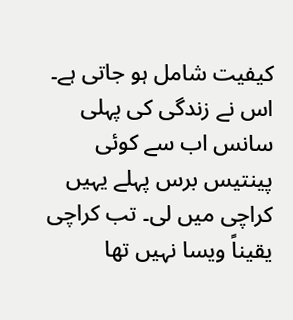کیفیت شامل ہو جاتی ہے۔ اس نے زندگی کی پہلی سانس اب سے کوئی پینتیس برس پہلے یہیں کراچی میں لی۔ تب کراچی یقیناً ویسا نہیں تھا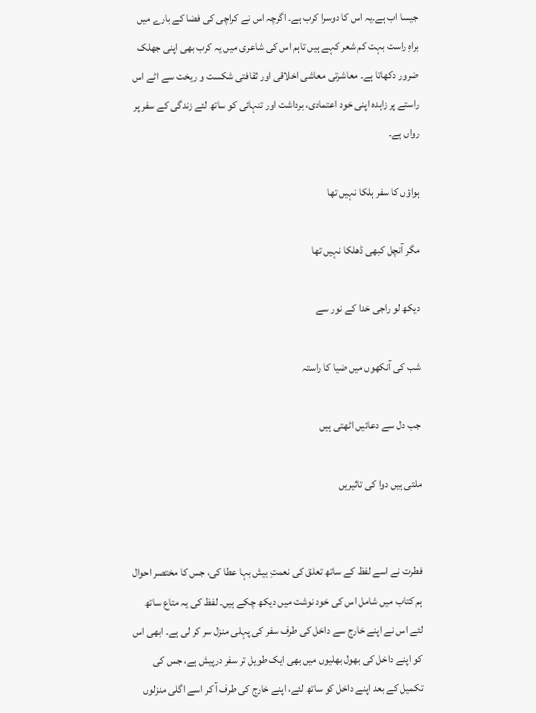جیسا اب ہے۔یہ اس کا دوسرا کرب ہے۔ اگرچہ اس نے کراچی کی فضا کے بارے میں براہِ راست بہت کم شعر کہے ہیں تاہم اس کی شاعری میں یہ کرب بھی اپنی جھلک ضرور دکھاتا ہے۔ معاشرتی معاشی اخلاقی اور ثقافتی شکست و ریخت سے اٹے اس راستے پر زاہدہ اپنی خود اعتمادی، برداشت اور تنہائی کو ساتھ لئے زندگی کے سفر پر رواں ہے۔

ہواؤں کا سفر ہلکا نہیں تھا

مگر آنچل کبھی ڈھلکا نہیں تھا

دیکھ لو راجی خدا کے نور سے

شب کی آنکھوں میں ضیا کا راستہ

جب دل سے دعائیں اٹھتی ہیں

ملتی ہیں دوا کی تاثیریں


فطرت نے اسے لفظ کے ساتھ تعلق کی نعمتِ بیش بہا عطا کی، جس کا مختصر احوال ہم کتاب میں شامل اس کی خود نوشت میں دیکھ چکے ہیں۔ لفظ کی یہ متاع ساتھ لئے اس نے اپنے خارج سے داخل کی طرف سفر کی پہلی منزل سر کر لی ہے۔ ابھی اس کو اپنے داخل کی بھول بھلیوں میں بھی ایک طویل تر سفر درپیش ہے، جس کی تکمیل کے بعد اپنے داخل کو ساتھ لئے، اپنے خارج کی طرف آ کر اسے اگلی منزلوں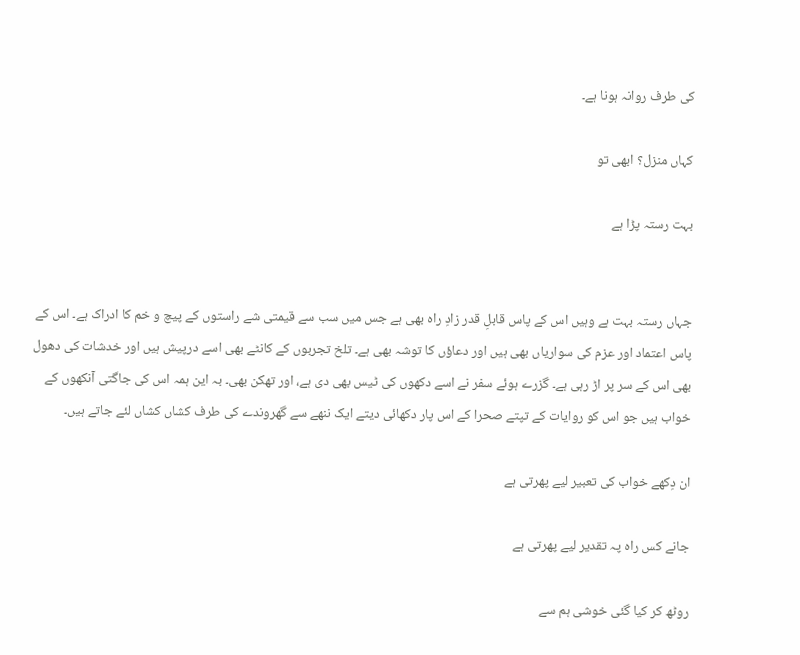کی طرف روانہ ہونا ہے۔

کہاں منزل؟ ابھی تو

بہت رستہ پڑا ہے


جہاں رستہ بہت ہے وہیں اس کے پاس قابلِ قدر زادِ راہ بھی ہے جس میں سب سے قیمتی شے راستوں کے پیچ و خم کا ادراک ہے۔ اس کے پاس اعتماد اور عزم کی سواریاں بھی ہیں اور دعاؤں کا توشہ بھی ہے۔ تلخ تجربوں کے کانٹے بھی اسے درپیش ہیں اور خدشات کی دھول بھی اس کے سر پر اڑ رہی ہے۔ گزرے ہوئے سفر نے اسے دکھوں کی ٹیس بھی دی ہے، اور تھکن بھی۔ بہ این ہمہ اس کی جاگتی آنکھوں کے خواب ہیں جو اس کو روایات کے تپتے صحرا کے اس پار دکھائی دیتے ایک ننھے سے گھروندے کی طرف کشاں کشاں لئے جاتے ہیں۔

ان دِکھے خواب کی تعبیر لیے پھرتی ہے

جانے کس راہ پہ تقدیر لیے پھرتی ہے

روٹھ کر کیا گئی خوشی ہم سے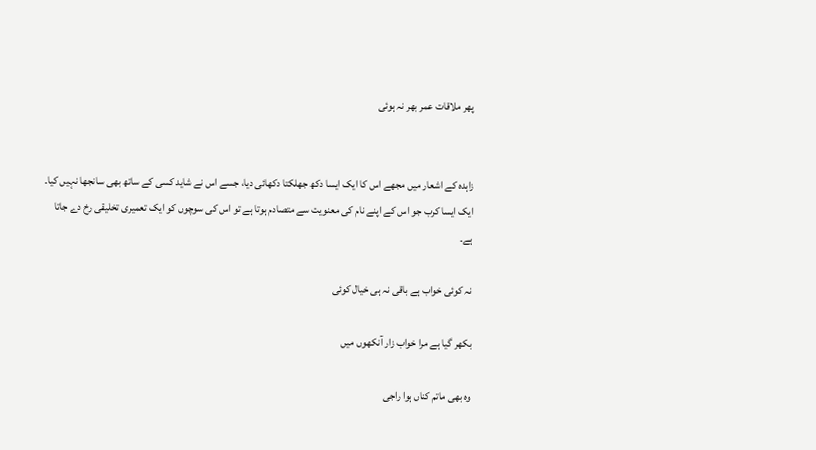پھر ملاقات عمر بھر نہ ہوئی


زاہدہ کے اشعار میں مجھے اس کا ایک ایسا دکھ جھلکتا دکھائی دیا، جسے اس نے شاید کسی کے ساتھ بھی سانجھا نہیں کیا۔ ایک ایسا کرب جو اس کے اپنے نام کی معنویت سے متصادم ہوتا ہے تو اس کی سوچوں کو ایک تعمیری تخلیقی رخ دے جاتا ہے۔

نہ کوئی خواب ہے باقی نہ ہی خیال کوئی

بکھر گیا ہے مرا خواب زار آنکھوں میں

وہ بھی ماتم کناں ہوا راجی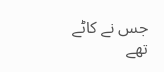جس نے کاٹے تھے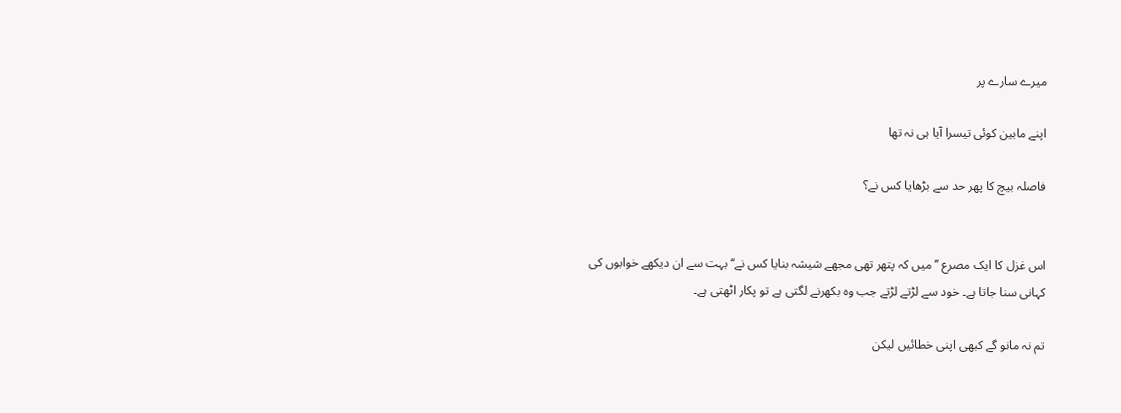میرے سارے پر

اپنے مابین کوئی تیسرا آیا ہی نہ تھا

فاصلہ بیچ کا پھر حد سے بڑھایا کس نے؟


اس غزل کا ایک مصرع ’’میں کہ پتھر تھی مجھے شیشہ بنایا کس نے‘‘ بہت سے ان دیکھے خوابوں کی کہانی سنا جاتا ہے۔ خود سے لڑتے لڑتے جب وہ بکھرنے لگتی ہے تو پکار اٹھتی ہے۔

تم نہ مانو گے کبھی اپنی خطائیں لیکن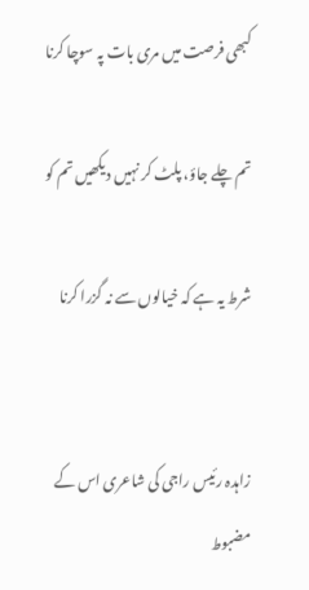کبھی فرصت میں مری بات پہ سوچا کرنا

تم چلے جاؤ، پلٹ کر نہیں دیکھیں تم کو

شرط یہ ہے کہ خیالوں سے نہ گزرا کرنا


زاہدہ رئیس راجی کی شاعری اس کے مضبوط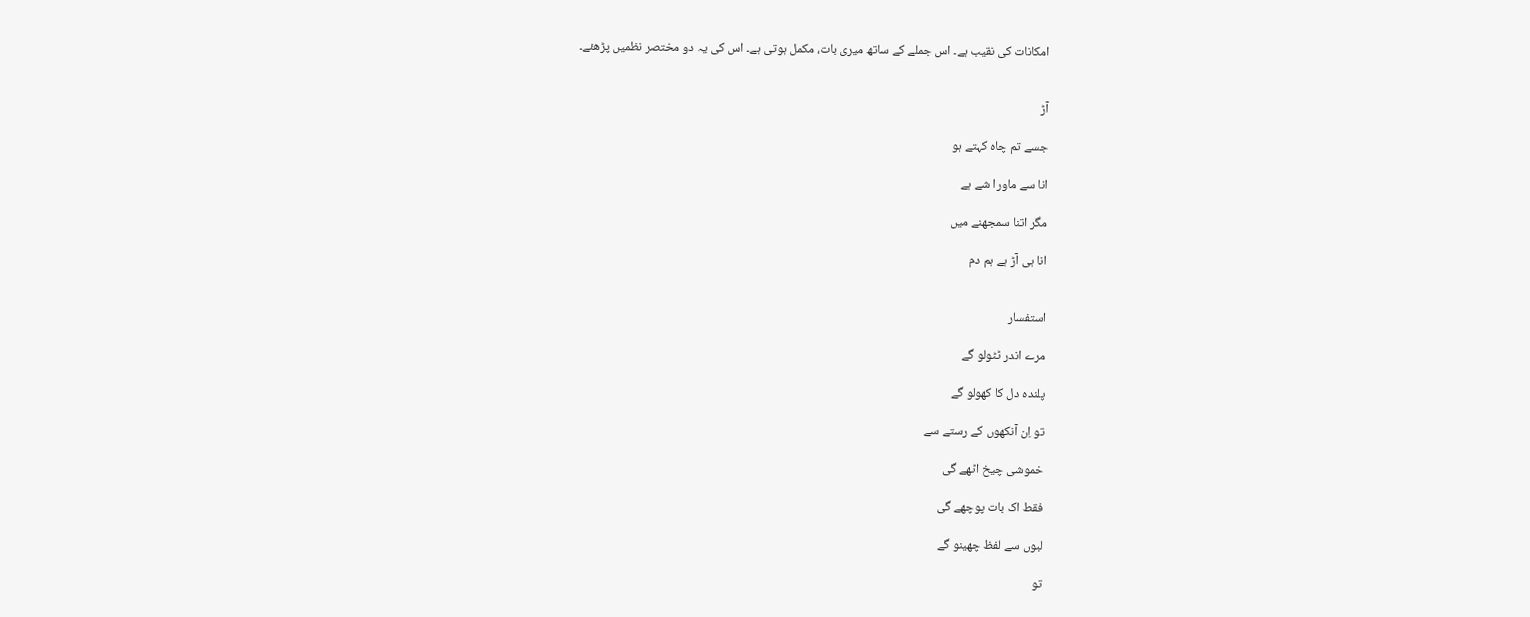امکانات کی نقیب ہے۔ اس جملے کے ساتھ میری بات، مکمل ہوتی ہے۔ اس کی یہ دو مختصر نظمیں پڑھئے۔


آڑ

جسے تم چاہ کہتے ہو

انا سے ماورا شے ہے

مگر اتنا سمجھنے میں

انا ہی آڑ ہے ہم دم


استفسار

مرے اندر ٹٹولو گے

پلندہ دل کا کھولو گے

تو اِن آنکھوں کے رستے سے

خموشی چیخ اٹھے گی

فقط اک بات پوچھے گی

لبوں سے لفظ چھینو گے

تو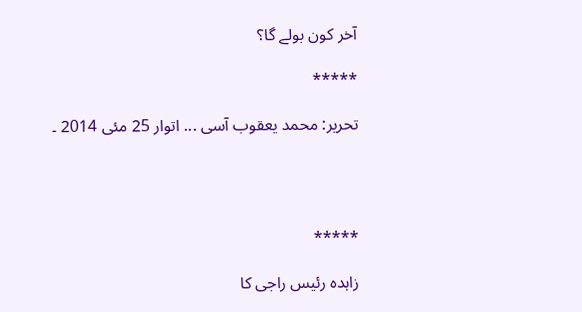آخر کون بولے گا؟

*****

تحریر: محمد یعقوب آسی ... اتوار 25 مئی 2014 ۔




*****

زاہدہ رئیس راجی کا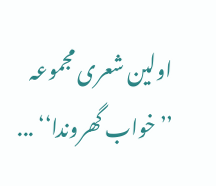اولین شعری مجموعہ ’’خواب گھروندا‘‘ ...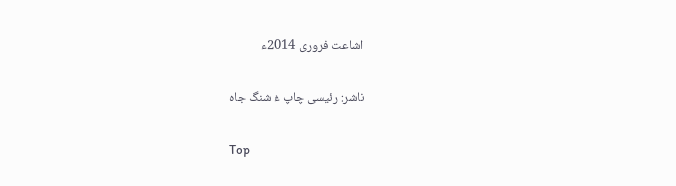اشاعت فروری 2014ء

ناشر: رئیسی چاپ ءُ شنگ جاہ

Top